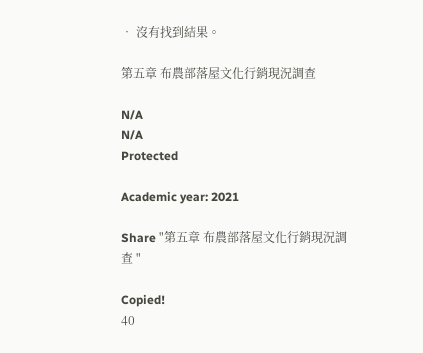• 沒有找到結果。

第五章 布農部落屋文化行銷現況調查

N/A
N/A
Protected

Academic year: 2021

Share "第五章 布農部落屋文化行銷現況調查 "

Copied!
40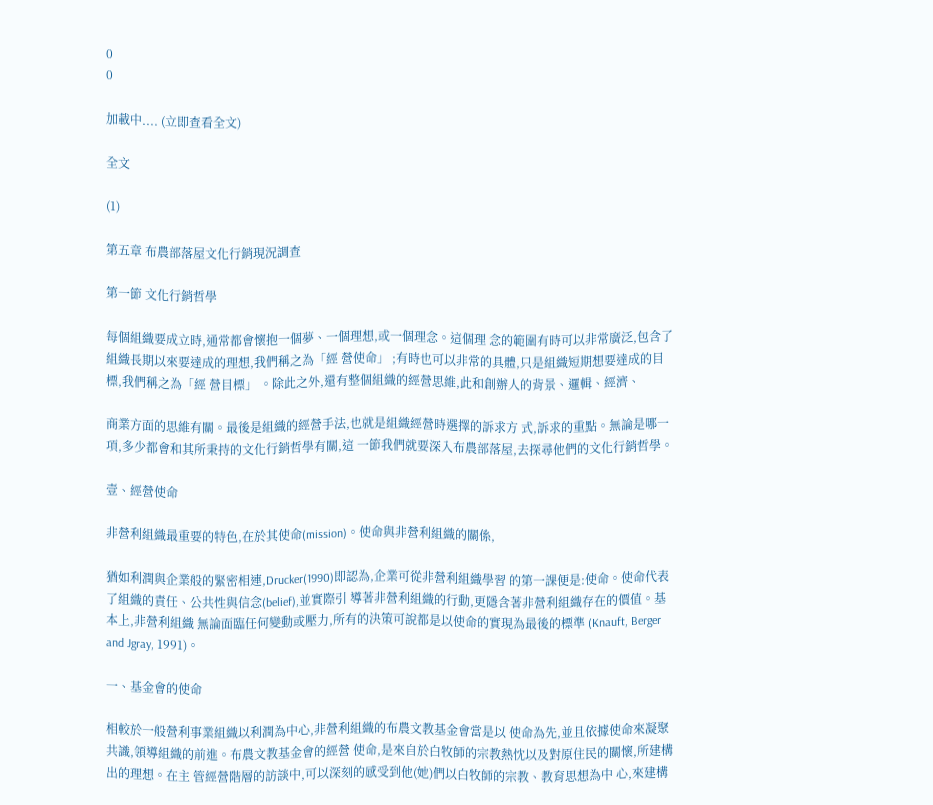0
0

加載中.... (立即查看全文)

全文

(1)

第五章 布農部落屋文化行銷現況調查

第一節 文化行銷哲學

每個組織要成立時,通常都會懷抱一個夢、一個理想,或一個理念。這個理 念的範圍有時可以非常廣泛,包含了組織長期以來要達成的理想,我們稱之為「經 營使命」 ;有時也可以非常的具體,只是組織短期想要達成的目標,我們稱之為「經 營目標」 。除此之外,還有整個組織的經營思維,此和創辦人的背景、邏輯、經濟、

商業方面的思維有關。最後是組織的經營手法,也就是組織經營時選擇的訴求方 式,訴求的重點。無論是哪一項,多少都會和其所秉持的文化行銷哲學有關,這 一節我們就要深入布農部落屋,去探尋他們的文化行銷哲學。

壹、經營使命

非營利組織最重要的特色,在於其使命(mission)。使命與非營利組織的關係,

猶如利潤與企業般的緊密相連,Drucker(1990)即認為,企業可從非營利組織學習 的第一課便是:使命。使命代表了組織的責任、公共性與信念(belief),並實際引 導著非營利組織的行動,更隱含著非營利組織存在的價值。基本上,非營利組織 無論面臨任何變動或壓力,所有的決策可說都是以使命的實現為最後的標準 (Knauft, Berger and Jgray, 1991)。

一、基金會的使命

相較於一般營利事業組織以利潤為中心,非營利組織的布農文教基金會當是以 使命為先,並且依據使命來凝聚共識,領導組織的前進。布農文教基金會的經營 使命,是來自於白牧師的宗教熱忱以及對原住民的關懷,所建構出的理想。在主 管經營階層的訪談中,可以深刻的感受到他(她)們以白牧師的宗教、教育思想為中 心,來建構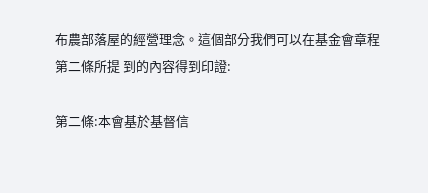布農部落屋的經營理念。這個部分我們可以在基金會章程第二條所提 到的內容得到印證:

第二條:本會基於基督信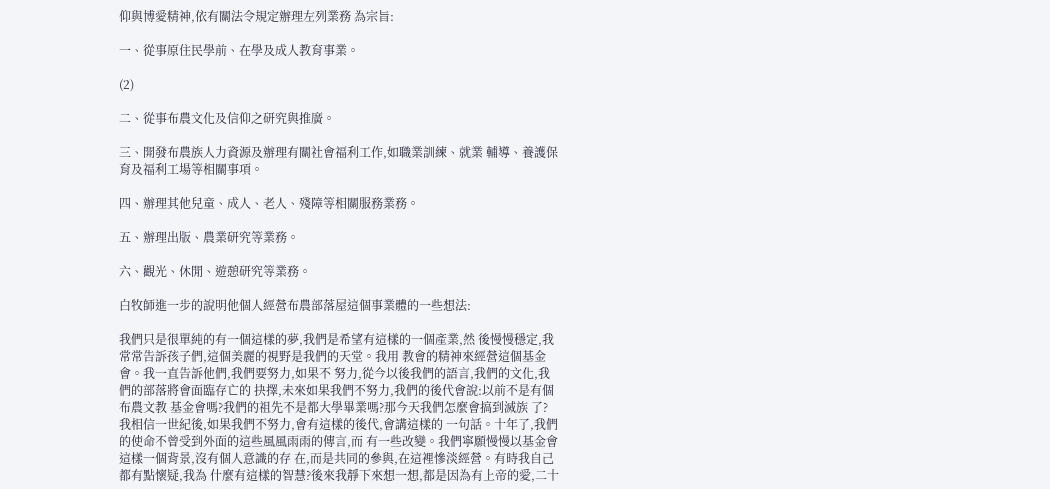仰與博愛精神,依有關法令規定辦理左列業務 為宗旨:

一、從事原住民學前、在學及成人教育事業。

(2)

二、從事布農文化及信仰之研究與推廣。

三、開發布農族人力資源及辦理有關社會福利工作,如職業訓練、就業 輔導、養護保育及福利工場等相關事項。

四、辦理其他兒童、成人、老人、殘障等相關服務業務。

五、辦理出版、農業研究等業務。

六、觀光、休閒、遊憩研究等業務。

白牧師進一步的說明他個人經營布農部落屋這個事業體的一些想法:

我們只是很單純的有一個這樣的夢,我們是希望有這樣的一個產業,然 後慢慢穩定,我常常告訴孩子們,這個美麗的視野是我們的天堂。我用 教會的精神來經營這個基金會。我一直告訴他們,我們要努力,如果不 努力,從今以後我們的語言,我們的文化,我們的部落將會面臨存亡的 抉擇,未來如果我們不努力,我們的後代會說:以前不是有個布農文教 基金會嗎?我們的祖先不是都大學畢業嗎?那今天我們怎麼會搞到滅族 了?我相信一世紀後,如果我們不努力,會有這樣的後代,會講這樣的 一句話。十年了,我們的使命不曾受到外面的這些風風雨雨的傳言,而 有一些改變。我們寧願慢慢以基金會這樣一個背景,沒有個人意識的存 在,而是共同的參與,在這裡慘淡經營。有時我自己都有點懷疑,我為 什麼有這樣的智慧?後來我靜下來想一想,都是因為有上帝的愛,二十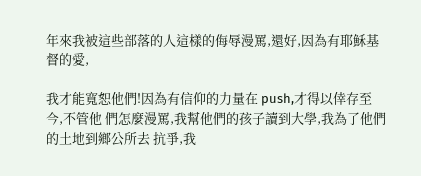年來我被這些部落的人這樣的侮辱漫罵,還好,因為有耶穌基督的愛,

我才能寬恕他們!因為有信仰的力量在 push,才得以倖存至今,不管他 們怎麼漫罵,我幫他們的孩子讀到大學,我為了他們的土地到鄉公所去 抗爭,我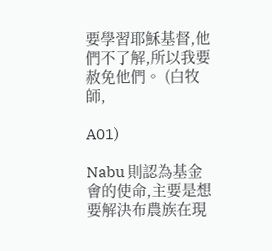要學習耶穌基督,他們不了解,所以我要赦免他們。 (白牧師,

A01)

Nabu 則認為基金會的使命,主要是想要解決布農族在現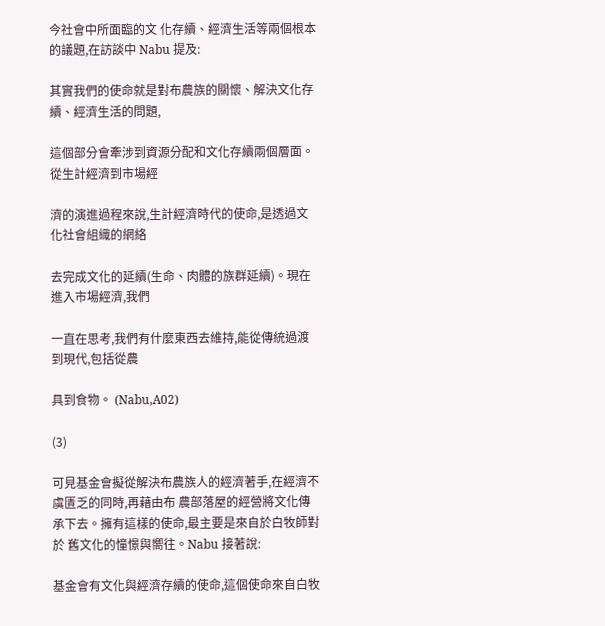今社會中所面臨的文 化存續、經濟生活等兩個根本的議題,在訪談中 Nabu 提及:

其實我們的使命就是對布農族的關懷、解決文化存續、經濟生活的問題,

這個部分會牽涉到資源分配和文化存續兩個層面。從生計經濟到市場經

濟的演進過程來說,生計經濟時代的使命,是透過文化社會組織的網絡

去完成文化的延續(生命、肉體的族群延續)。現在進入市場經濟,我們

一直在思考,我們有什麼東西去維持,能從傳統過渡到現代,包括從農

具到食物。 (Nabu,A02)

(3)

可見基金會擬從解決布農族人的經濟著手,在經濟不虞匱乏的同時,再藉由布 農部落屋的經營將文化傳承下去。擁有這樣的使命,最主要是來自於白牧師對於 舊文化的憧憬與嚮往。Nabu 接著說:

基金會有文化與經濟存續的使命,這個使命來自白牧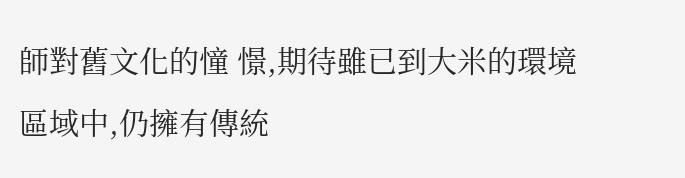師對舊文化的憧 憬,期待雖已到大米的環境區域中,仍擁有傳統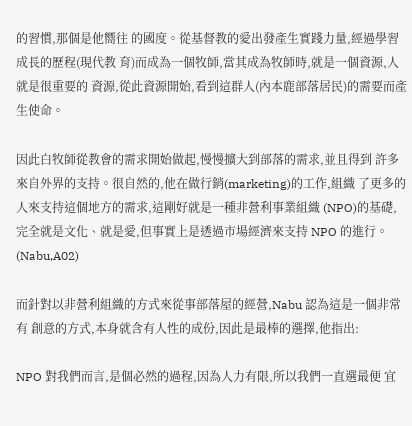的習慣,那個是他嚮往 的國度。從基督教的愛出發產生實踐力量,經過學習成長的歷程(現代教 育)而成為一個牧師,當其成為牧師時,就是一個資源,人就是很重要的 資源,從此資源開始,看到這群人(內本鹿部落居民)的需要而產生使命。

因此白牧師從教會的需求開始做起,慢慢擴大到部落的需求,並且得到 許多來自外界的支持。很自然的,他在做行銷(marketing)的工作,組織 了更多的人來支持這個地方的需求,這剛好就是一種非營利事業組織 (NPO)的基礎,完全就是文化、就是愛,但事實上是透過市場經濟來支持 NPO 的進行。 (Nabu,A02)

而針對以非營利組織的方式來從事部落屋的經營,Nabu 認為這是一個非常有 創意的方式,本身就含有人性的成份,因此是最棒的選擇,他指出:

NPO 對我們而言,是個必然的過程,因為人力有限,所以我們一直選最便 宜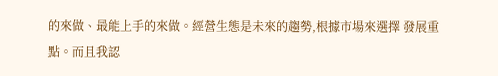的來做、最能上手的來做。經營生態是未來的趨勢,根據市場來選擇 發展重點。而且我認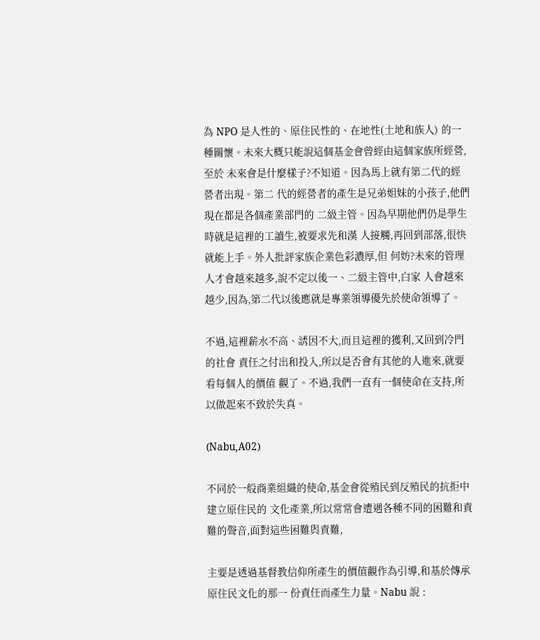為 NPO 是人性的、原住民性的、在地性(土地和族人) 的一種關懷。未來大概只能說這個基金會曾經由這個家族所經營,至於 未來會是什麼樣子?不知道。因為馬上就有第二代的經營者出現。第二 代的經營者的產生是兄弟姐妹的小孩子,他們現在都是各個產業部門的 二級主管。因為早期他們仍是學生時就是這裡的工讀生,被要求先和漢 人接觸,再回到部落,很快就能上手。外人批評家族企業色彩濃厚,但 何妨?未來的管理人才會越來越多,說不定以後一、二級主管中,白家 人會越來越少,因為,第二代以後應就是專業領導優先於使命領導了。

不過,這裡薪水不高、誘因不大,而且這裡的獲利,又回到冷門的社會 責任之付出和投入,所以是否會有其他的人進來,就要看每個人的價值 觀了。不過,我們一直有一個使命在支持,所以做起來不致於失真。

(Nabu,A02)

不同於一般商業組織的使命,基金會從殖民到反殖民的抗拒中建立原住民的 文化產業,所以常常會遭遇各種不同的困難和責難的聲音,面對這些困難與責難,

主要是透過基督教信仰所產生的價值觀作為引導,和基於傳承原住民文化的那一 份責任而產生力量。Nabu 說 :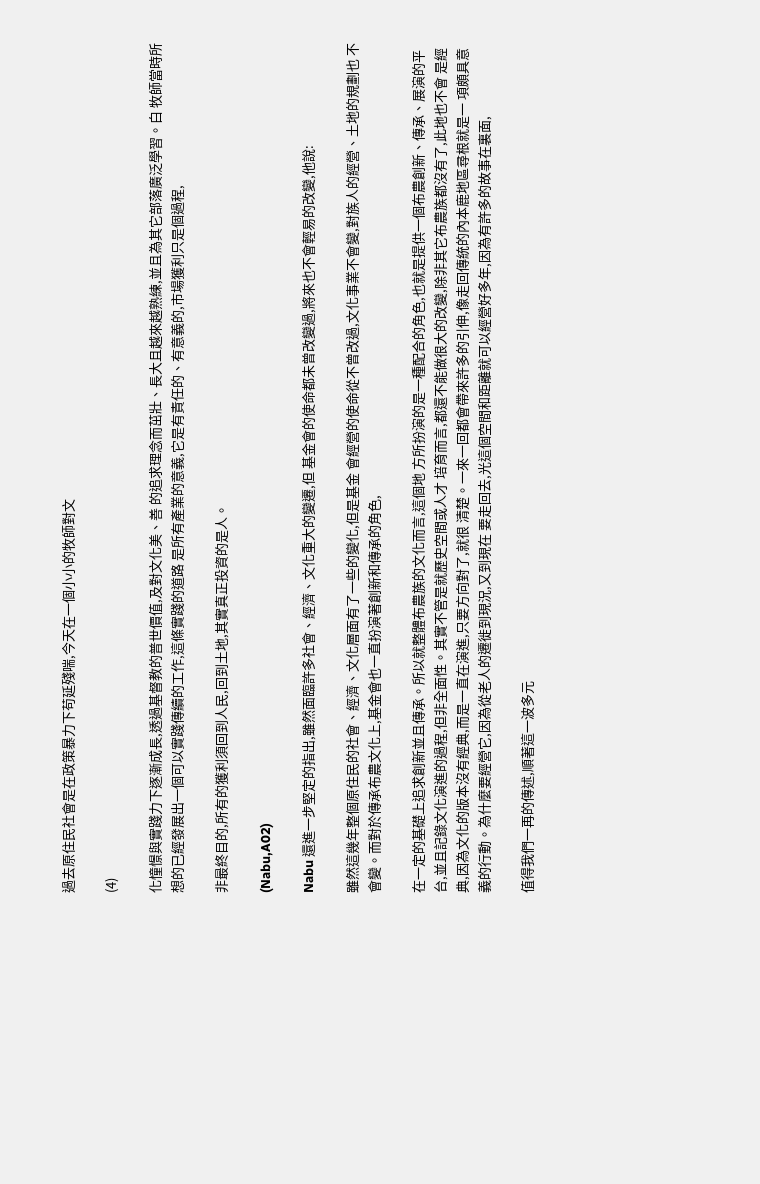過去原住民社會是在政策暴力下苟延殘喘,今天在一個小小的牧師對文

(4)

化憧憬與實踐力下逐漸成長,透過基督教的普世價值,及對文化美、善 的追求理念而茁壯、長大且越來越熟練,並且為其它部落廣泛學習。白 牧師當時所想的已經發展出一個可以實踐傳續的工作,這條實踐的道路 是所有產業的意義,它是有責任的、有意義的,市場獲利只是個過程,

非最終目的,所有的獲利須回到人民,回到土地,其實真正投資的是人。

(Nabu,A02)

Nabu 還進一步堅定的指出,雖然面臨許多社會、經濟、文化重大的變遷,但 基金會的使命都未曾改變過,將來也不會輕易的改變,他說:

雖然這幾年整個原住民的社會、經濟、文化層面有了一些的變化,但是基金 會經營的使命從不曾改過,文化事業不會變,對族人的經營、土地的規劃也 不會變。而對於傳承布農文化上,基金會也一直扮演著創新和傳承的角色,

在一定的基礎上追求創新並且傳承。所以就整體布農族的文化而言,這個地 方所扮演的是一種配合的角色,也就是提供一個布農創新、傳承、展演的平 台,並且記錄文化演進的過程,但非全面性。其實不管是就歷史空間或人才 培育而言,都還不能做很大的改變,除非其它布農族都沒有了,此地也不會 是經典,因為文化的版本沒有經典,而是一直在演進,只要方向對了,就很 清楚。一來一回都會帶來許多的引伸,像走回傳統的內本鹿地區尋根就是一 項頗具意義的行動。為什麼要經營它,因為從老人的遷徙到現況,又到現在 要走回去,光這個空間和距離就可以經營好多年,因為有許多的故事在裏面,

值得我們一再的傳述,順著這一波多元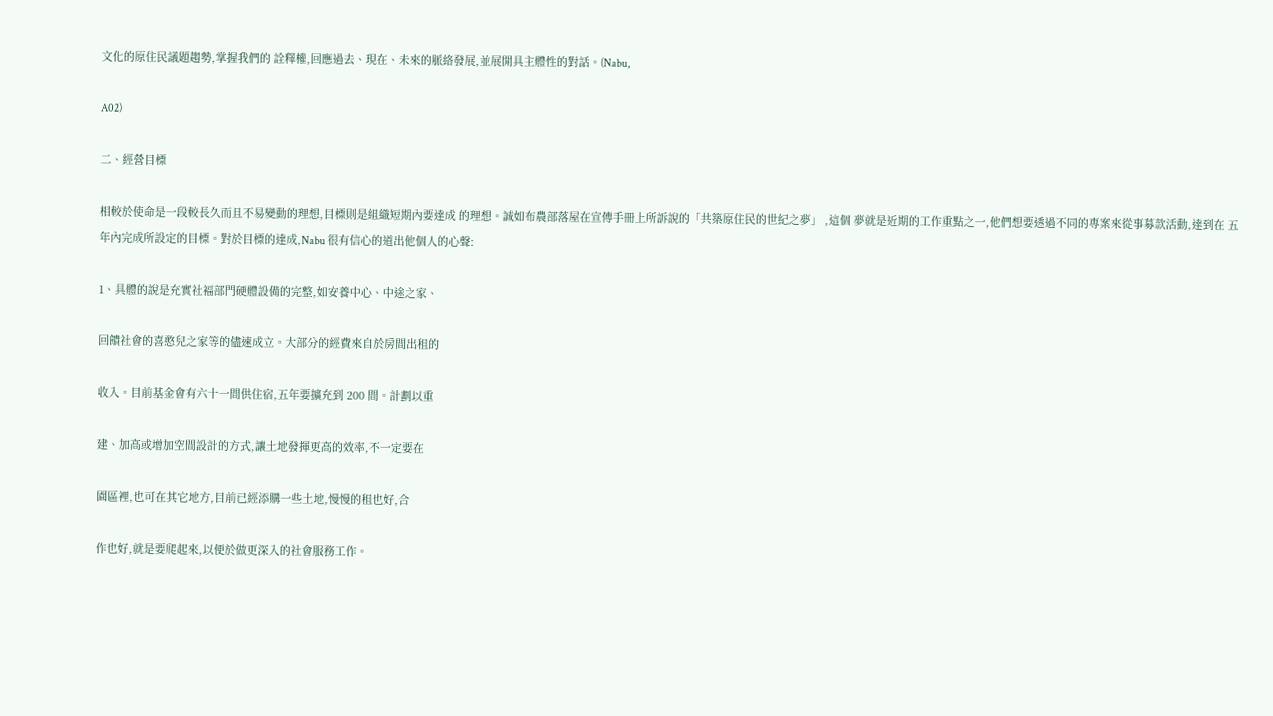文化的原住民議題趨勢,掌握我們的 詮釋權,回應過去、現在、未來的脈絡發展,並展開具主體性的對話。(Nabu,

A02)

二、經營目標

相較於使命是一段較長久而且不易變動的理想,目標則是組織短期內要達成 的理想。誠如布農部落屋在宣傳手冊上所訴說的「共築原住民的世紀之夢」 ,這個 夢就是近期的工作重點之一,他們想要透過不同的專案來從事募款活動,達到在 五年內完成所設定的目標。對於目標的達成,Nabu 很有信心的道出他個人的心聲:

1、具體的說是充實社褔部門硬體設備的完整,如安養中心、中途之家、

回饋社會的喜憨兒之家等的儘速成立。大部分的經費來自於房間出租的

收入。目前基金會有六十一間供住宿,五年要擴充到 200 間。計劃以重

建、加高或增加空間設計的方式,讓土地發揮更高的效率,不一定要在

園區裡,也可在其它地方,目前已經添購一些土地,慢慢的租也好,合

作也好,就是要爬起來,以便於做更深入的社會服務工作。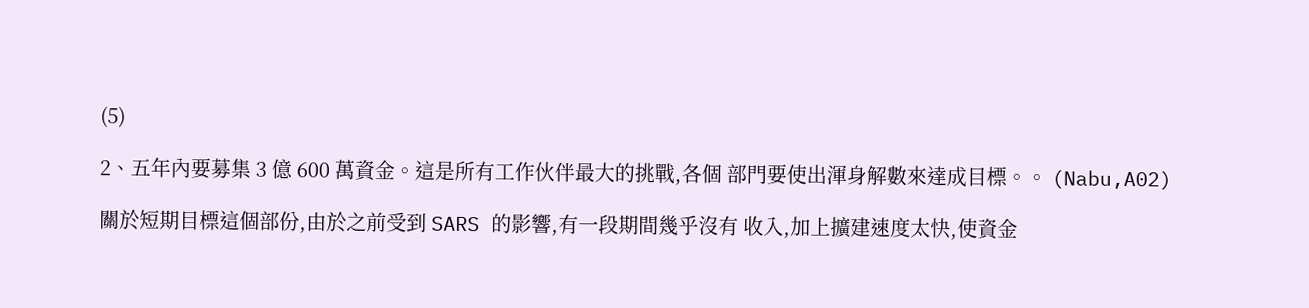(5)

2、五年內要募集 3 億 600 萬資金。這是所有工作伙伴最大的挑戰,各個 部門要使出渾身解數來達成目標。。 (Nabu,A02)

關於短期目標這個部份,由於之前受到 SARS 的影響,有一段期間幾乎沒有 收入,加上擴建速度太快,使資金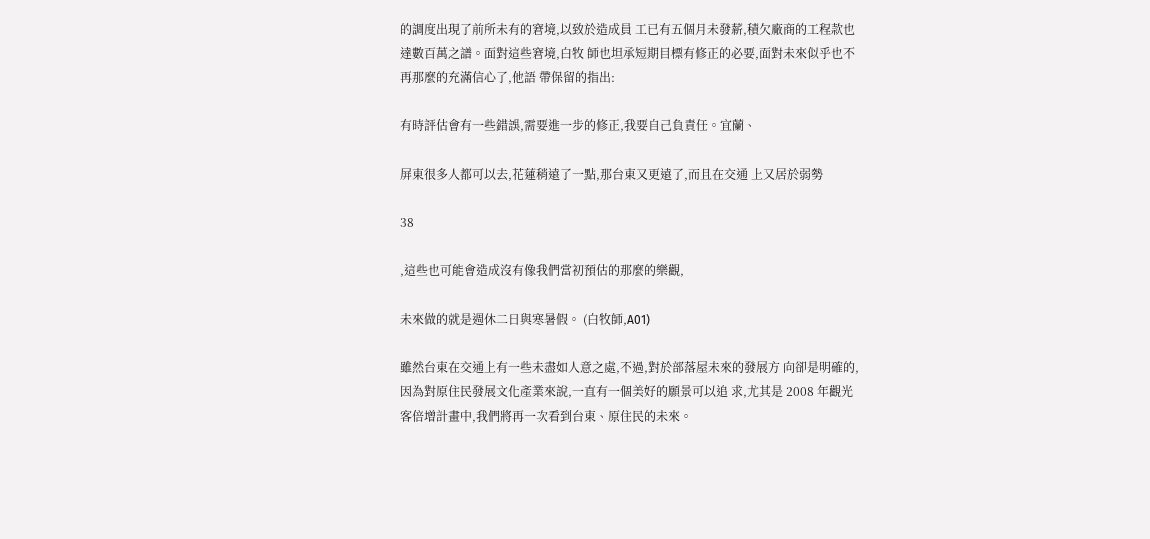的調度出現了前所未有的窘境,以致於造成員 工已有五個月未發薪,積欠廠商的工程款也達數百萬之譜。面對這些窘境,白牧 師也坦承短期目標有修正的必要,面對未來似乎也不再那麼的充滿信心了,他語 帶保留的指出:

有時評估會有一些錯誤,需要進一步的修正,我要自己負責任。宜蘭、

屏東很多人都可以去,花蓮稍遠了一點,那台東又更遠了,而且在交通 上又居於弱勢

38

,這些也可能會造成沒有像我們當初預估的那麼的樂觀,

未來做的就是週休二日與寒暑假。 (白牧師,A01)

雖然台東在交通上有一些未盡如人意之處,不過,對於部落屋未來的發展方 向卻是明確的,因為對原住民發展文化產業來說,一直有一個美好的願景可以追 求,尤其是 2008 年觀光客倍增計畫中,我們將再一次看到台東、原住民的未來。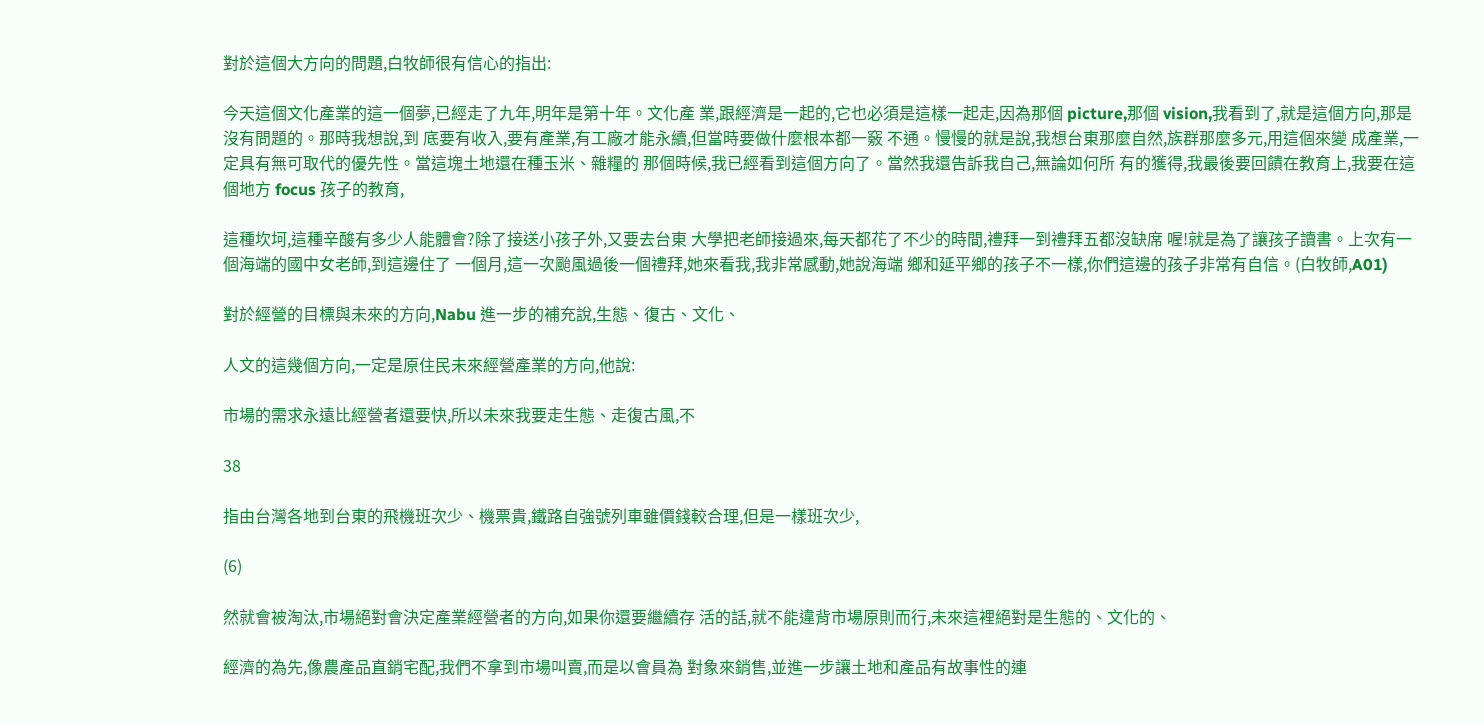對於這個大方向的問題,白牧師很有信心的指出:

今天這個文化產業的這一個夢,已經走了九年,明年是第十年。文化產 業,跟經濟是一起的,它也必須是這樣一起走,因為那個 picture,那個 vision,我看到了,就是這個方向,那是沒有問題的。那時我想說,到 底要有收入,要有產業,有工廠才能永續,但當時要做什麼根本都一竅 不通。慢慢的就是說,我想台東那麼自然,族群那麼多元,用這個來變 成產業,一定具有無可取代的優先性。當這塊土地還在種玉米、雜糧的 那個時候,我已經看到這個方向了。當然我還告訴我自己,無論如何所 有的獲得,我最後要回饋在教育上,我要在這個地方 focus 孩子的教育,

這種坎坷,這種辛酸有多少人能體會?除了接送小孩子外,又要去台東 大學把老師接過來,每天都花了不少的時間,禮拜一到禮拜五都沒缺席 喔!就是為了讓孩子讀書。上次有一個海端的國中女老師,到這邊住了 一個月,這一次颱風過後一個禮拜,她來看我,我非常感動,她說海端 鄉和延平鄉的孩子不一樣,你們這邊的孩子非常有自信。(白牧師,A01)

對於經營的目標與未來的方向,Nabu 進一步的補充說,生態、復古、文化、

人文的這幾個方向,一定是原住民未來經營產業的方向,他說:

市場的需求永遠比經營者還要快,所以未來我要走生態、走復古風,不

38

指由台灣各地到台東的飛機班次少、機票貴,鐵路自強號列車雖價錢較合理,但是一樣班次少,

(6)

然就會被淘汰,市場絕對會決定產業經營者的方向,如果你還要繼續存 活的話,就不能違背市場原則而行,未來這裡絕對是生態的、文化的、

經濟的為先,像農產品直銷宅配,我們不拿到市場叫賣,而是以會員為 對象來銷售,並進一步讓土地和產品有故事性的連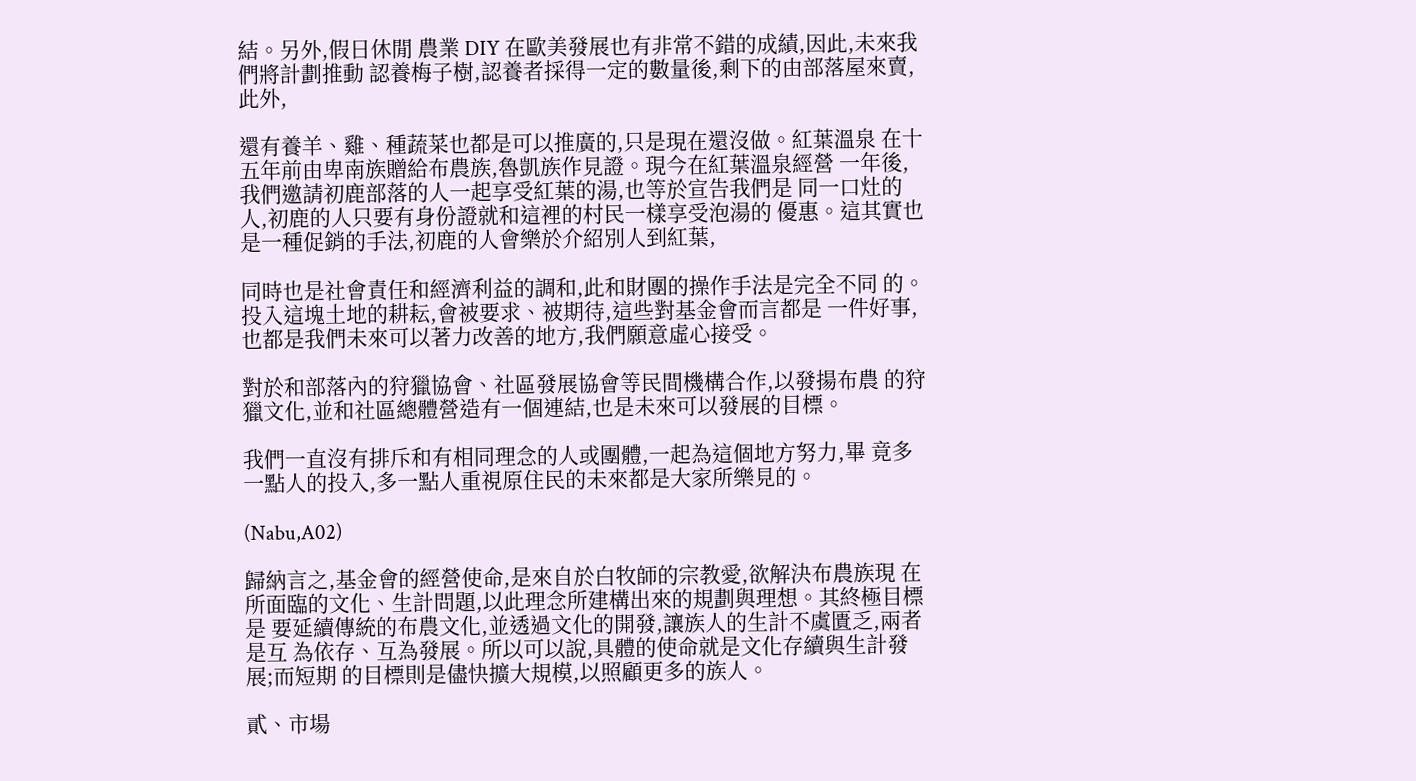結。另外,假日休閒 農業 DIY 在歐美發展也有非常不錯的成績,因此,未來我們將計劃推動 認養梅子樹,認養者採得一定的數量後,剩下的由部落屋來賣,此外,

還有養羊、雞、種蔬菜也都是可以推廣的,只是現在還沒做。紅葉溫泉 在十五年前由卑南族贈給布農族,魯凱族作見證。現今在紅葉溫泉經營 一年後,我們邀請初鹿部落的人一起享受紅葉的湯,也等於宣告我們是 同一口灶的人,初鹿的人只要有身份證就和這裡的村民一樣享受泡湯的 優惠。這其實也是一種促銷的手法,初鹿的人會樂於介紹別人到紅葉,

同時也是社會責任和經濟利益的調和,此和財團的操作手法是完全不同 的。投入這塊土地的耕耘,會被要求、被期待,這些對基金會而言都是 一件好事,也都是我們未來可以著力改善的地方,我們願意虛心接受。

對於和部落內的狩獵協會、社區發展協會等民間機構合作,以發揚布農 的狩獵文化,並和社區總體營造有一個連結,也是未來可以發展的目標。

我們一直沒有排斥和有相同理念的人或團體,一起為這個地方努力,畢 竟多一點人的投入,多一點人重視原住民的未來都是大家所樂見的。

(Nabu,A02)

歸納言之,基金會的經營使命,是來自於白牧師的宗教愛,欲解決布農族現 在所面臨的文化、生計問題,以此理念所建構出來的規劃與理想。其終極目標是 要延續傳統的布農文化,並透過文化的開發,讓族人的生計不虞匱乏,兩者是互 為依存、互為發展。所以可以說,具體的使命就是文化存續與生計發展;而短期 的目標則是儘快擴大規模,以照顧更多的族人。

貳、市場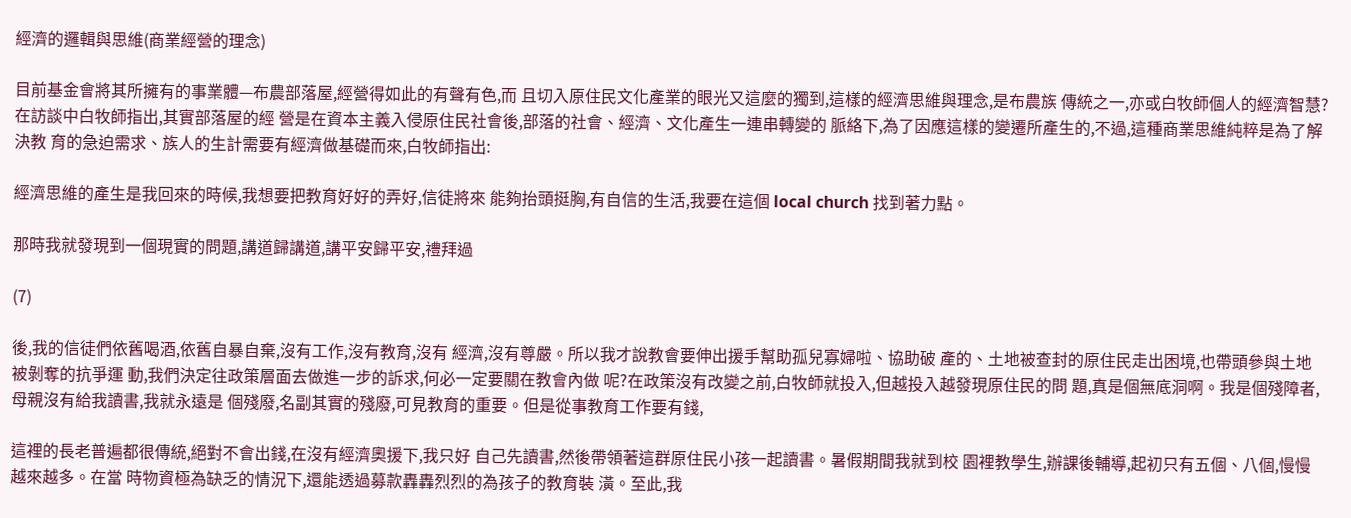經濟的邏輯與思維(商業經營的理念)

目前基金會將其所擁有的事業體—布農部落屋,經營得如此的有聲有色,而 且切入原住民文化產業的眼光又這麼的獨到,這樣的經濟思維與理念,是布農族 傳統之一,亦或白牧師個人的經濟智慧?在訪談中白牧師指出,其實部落屋的經 營是在資本主義入侵原住民社會後,部落的社會、經濟、文化產生一連串轉變的 脈絡下,為了因應這樣的變遷所產生的,不過,這種商業思維純粹是為了解決教 育的急迫需求、族人的生計需要有經濟做基礎而來,白牧師指出:

經濟思維的產生是我回來的時候,我想要把教育好好的弄好,信徒將來 能夠抬頭挺胸,有自信的生活,我要在這個 local church 找到著力點。

那時我就發現到一個現實的問題,講道歸講道,講平安歸平安,禮拜過

(7)

後,我的信徒們依舊喝酒,依舊自暴自棄,沒有工作,沒有教育,沒有 經濟,沒有尊嚴。所以我才說教會要伸出援手幫助孤兒寡婦啦、協助破 產的、土地被查封的原住民走出困境,也帶頭參與土地被剝奪的抗爭運 動,我們決定往政策層面去做進一步的訴求,何必一定要關在教會內做 呢?在政策沒有改變之前,白牧師就投入,但越投入越發現原住民的問 題,真是個無底洞啊。我是個殘障者,母親沒有給我讀書,我就永遠是 個殘廢,名副其實的殘廢,可見教育的重要。但是從事教育工作要有錢,

這裡的長老普遍都很傳統,絕對不會出錢,在沒有經濟奧援下,我只好 自己先讀書,然後帶領著這群原住民小孩一起讀書。暑假期間我就到校 園裡教學生,辦課後輔導,起初只有五個、八個,慢慢越來越多。在當 時物資極為缺乏的情況下,還能透過募款轟轟烈烈的為孩子的教育裝 潢。至此,我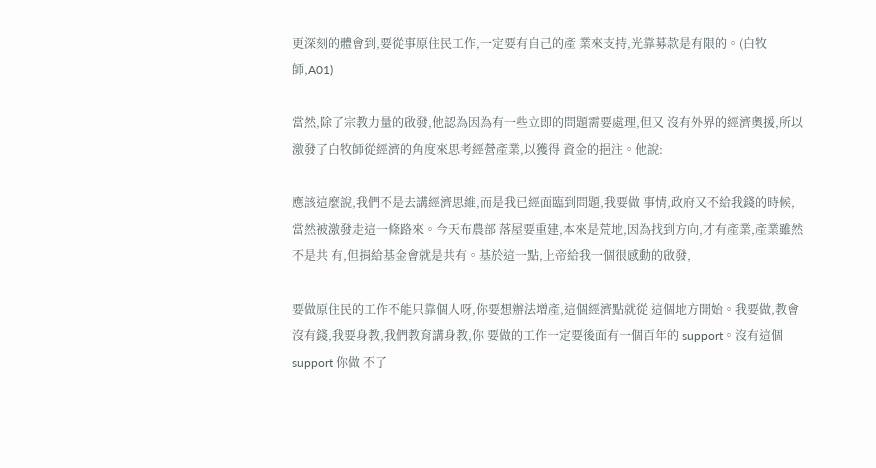更深刻的體會到,要從事原住民工作,一定要有自己的產 業來支持,光靠募款是有限的。(白牧師,A01)

當然,除了宗教力量的啟發,他認為因為有一些立即的問題需要處理,但又 沒有外界的經濟奧援,所以激發了白牧師從經濟的角度來思考經營產業,以獲得 資金的挹注。他說:

應該這麼說,我們不是去講經濟思維,而是我已經面臨到問題,我要做 事情,政府又不給我錢的時候,當然被激發走這一條路來。今天布農部 落屋要重建,本來是荒地,因為找到方向,才有產業,產業雖然不是共 有,但捐給基金會就是共有。基於這一點,上帝給我一個很感動的啟發,

要做原住民的工作不能只靠個人呀,你要想辦法增產,這個經濟點就從 這個地方開始。我要做,教會沒有錢,我要身教,我們教育講身教,你 要做的工作一定要後面有一個百年的 support。沒有這個 support 你做 不了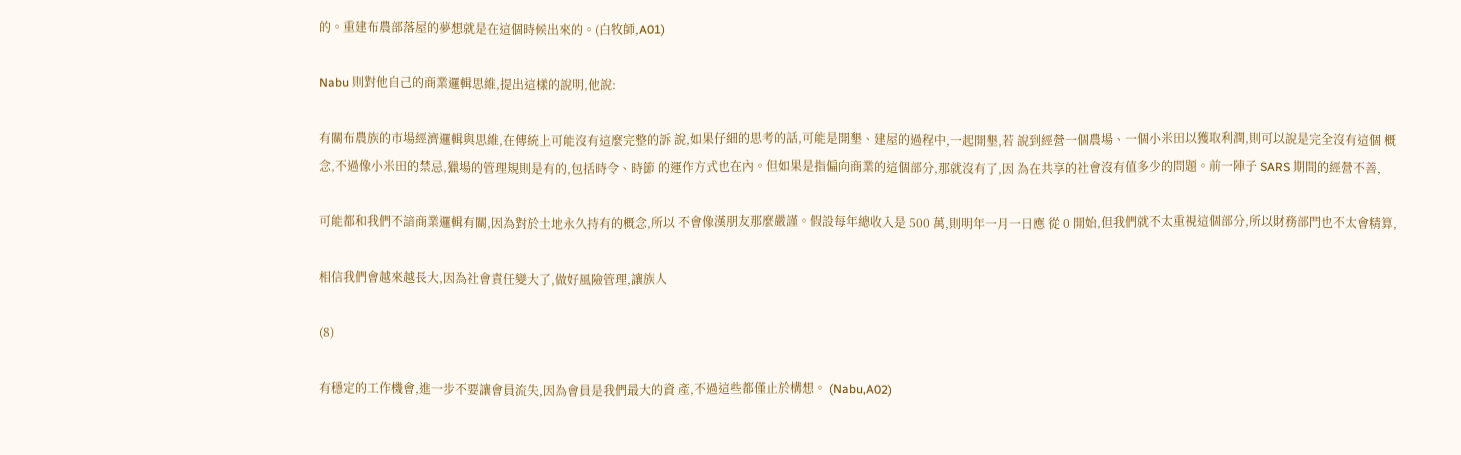的。重建布農部落屋的夢想就是在這個時候出來的。(白牧師,A01)

Nabu 則對他自己的商業邏輯思維,提出這樣的說明,他說:

有關布農族的市場經濟邏輯與思維,在傳統上可能沒有這麼完整的訴 說,如果仔細的思考的話,可能是開墾、建屋的過程中,一起開墾,若 說到經營一個農場、一個小米田以獲取利潤,則可以說是完全沒有這個 概念,不過像小米田的禁忌,獵場的管理規則是有的,包括時令、時節 的運作方式也在內。但如果是指偏向商業的這個部分,那就沒有了,因 為在共享的社會沒有值多少的問題。前一陣子 SARS 期間的經營不善,

可能都和我們不諳商業邏輯有關,因為對於土地永久持有的概念,所以 不會像漢朋友那麼嚴謹。假設每年總收入是 500 萬,則明年一月一日應 從 0 開始,但我們就不太重視這個部分,所以財務部門也不太會精算,

相信我們會越來越長大,因為社會責任變大了,做好風險管理,讓族人

(8)

有穩定的工作機會,進一步不要讓會員流失,因為會員是我們最大的資 產,不過這些都僅止於構想。 (Nabu,A02)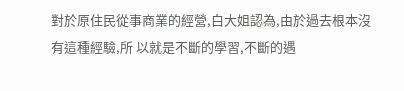對於原住民從事商業的經營,白大姐認為,由於過去根本沒有這種經驗,所 以就是不斷的學習,不斷的遇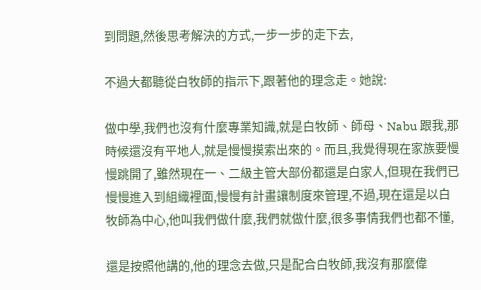到問題,然後思考解決的方式,一步一步的走下去,

不過大都聽從白牧師的指示下,跟著他的理念走。她說:

做中學,我們也沒有什麼專業知識,就是白牧師、師母、Nabu 跟我,那 時候還沒有平地人,就是慢慢摸索出來的。而且,我覺得現在家族要慢 慢跳開了,雖然現在一、二級主管大部份都還是白家人,但現在我們已 慢慢進入到組織裡面,慢慢有計畫讓制度來管理,不過,現在還是以白 牧師為中心,他叫我們做什麼,我們就做什麼,很多事情我們也都不懂,

還是按照他講的,他的理念去做,只是配合白牧師,我沒有那麼偉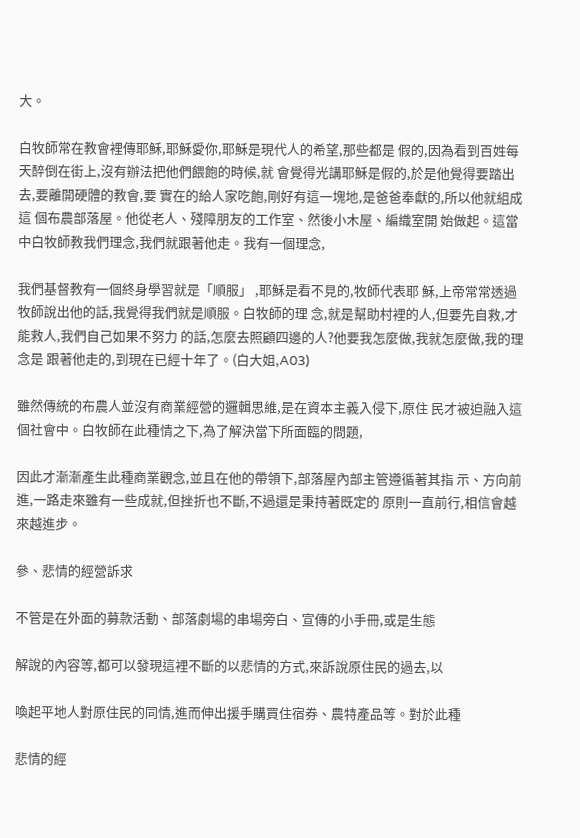大。

白牧師常在教會裡傳耶穌,耶穌愛你,耶穌是現代人的希望,那些都是 假的,因為看到百姓每天醉倒在街上,沒有辦法把他們餵飽的時候,就 會覺得光講耶穌是假的,於是他覺得要踏出去,要離開硬體的教會,要 實在的給人家吃飽,剛好有這一塊地,是爸爸奉獻的,所以他就組成這 個布農部落屋。他從老人、殘障朋友的工作室、然後小木屋、編織室開 始做起。這當中白牧師教我們理念,我們就跟著他走。我有一個理念,

我們基督教有一個終身學習就是「順服」 ,耶穌是看不見的,牧師代表耶 穌,上帝常常透過牧師說出他的話,我覺得我們就是順服。白牧師的理 念,就是幫助村裡的人,但要先自救,才能救人,我們自己如果不努力 的話,怎麼去照顧四邊的人?他要我怎麼做,我就怎麼做,我的理念是 跟著他走的,到現在已經十年了。(白大姐,A03)

雖然傳統的布農人並沒有商業經營的邏輯思維,是在資本主義入侵下,原住 民才被迫融入這個社會中。白牧師在此種情之下,為了解決當下所面臨的問題,

因此才漸漸產生此種商業觀念,並且在他的帶領下,部落屋內部主管遵循著其指 示、方向前進,一路走來雖有一些成就,但挫折也不斷,不過還是秉持著既定的 原則一直前行,相信會越來越進步。

參、悲情的經營訴求

不管是在外面的募款活動、部落劇場的串場旁白、宣傳的小手冊,或是生態

解說的內容等,都可以發現這裡不斷的以悲情的方式,來訴說原住民的過去,以

喚起平地人對原住民的同情,進而伸出援手購買住宿券、農特產品等。對於此種

悲情的經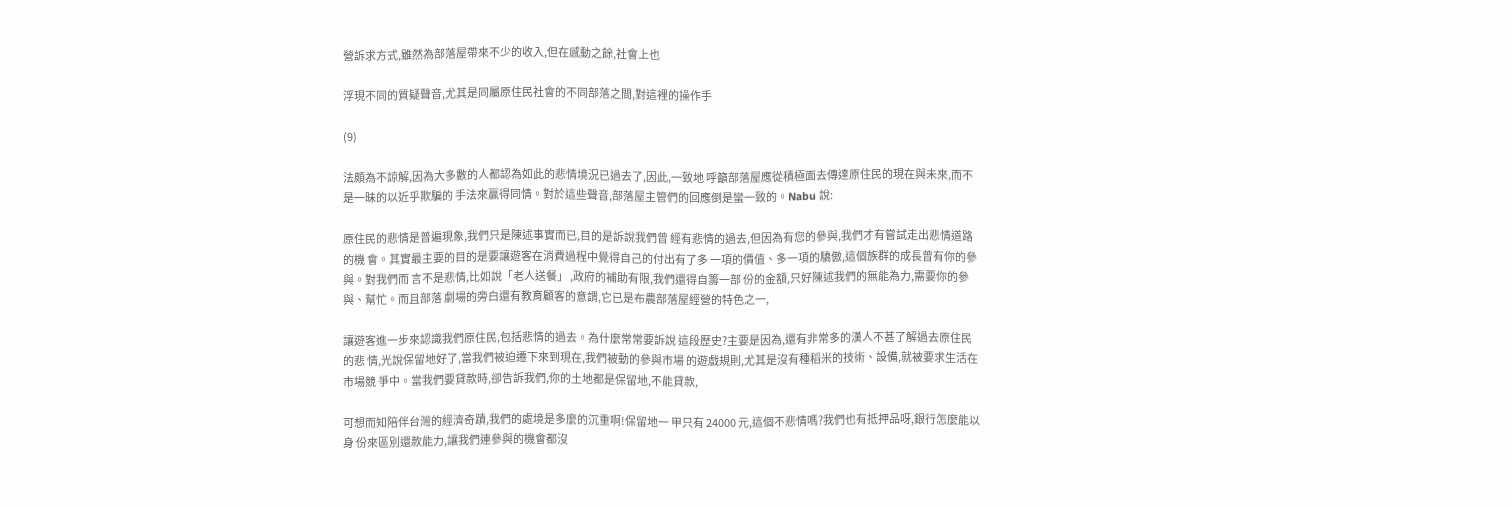營訴求方式,雖然為部落屋帶來不少的收入,但在感動之餘,社會上也

浮現不同的質疑聲音,尤其是同屬原住民社會的不同部落之間,對這裡的操作手

(9)

法頗為不諒解,因為大多數的人都認為如此的悲情境況已過去了,因此,一致地 呼籲部落屋應從積極面去傳達原住民的現在與未來,而不是一昧的以近乎欺騙的 手法來贏得同情。對於這些聲音,部落屋主管們的回應倒是蠻一致的。Nabu 說:

原住民的悲情是普遍現象,我們只是陳述事實而已,目的是訴說我們曾 經有悲情的過去,但因為有您的參與,我們才有嘗試走出悲情道路的機 會。其實最主要的目的是要讓遊客在消費過程中覺得自己的付出有了多 一項的價值、多一項的驕傲,這個族群的成長曾有你的參與。對我們而 言不是悲情,比如說「老人送餐」 ,政府的補助有限,我們還得自籌一部 份的金額,只好陳述我們的無能為力,需要你的參與、幫忙。而且部落 劇場的旁白還有教育顧客的意謂,它已是布農部落屋經營的特色之一,

讓遊客進一步來認識我們原住民,包括悲情的過去。為什麼常常要訴說 這段歷史?主要是因為,還有非常多的漢人不甚了解過去原住民的悲 情,光說保留地好了,當我們被迫遷下來到現在,我們被動的參與市場 的遊戲規則,尤其是沒有種稻米的技術、設備,就被要求生活在市場競 爭中。當我們要貸款時,卻告訴我們,你的土地都是保留地,不能貸款,

可想而知陪伴台灣的經濟奇蹟,我們的處境是多麼的沉重啊!保留地一 甲只有 24000 元,這個不悲情嗎?我們也有抵押品呀,銀行怎麼能以身 份來區別還款能力,讓我們連參與的機會都沒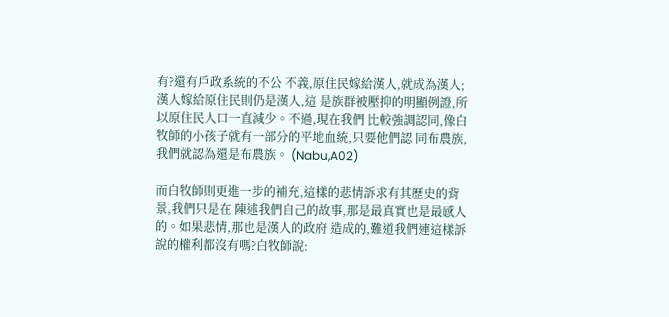有?還有戶政系統的不公 不義,原住民嫁給漢人,就成為漢人;漢人嫁給原住民則仍是漢人,這 是族群被壓抑的明顯例證,所以原住民人口一直減少。不過,現在我們 比較強調認同,像白牧師的小孩子就有一部分的平地血統,只要他們認 同布農族,我們就認為還是布農族。 (Nabu,A02)

而白牧師則更進一步的補充,這樣的悲情訴求有其歷史的背景,我們只是在 陳述我們自己的故事,那是最真實也是最感人的。如果悲情,那也是漢人的政府 造成的,難道我們連這樣訴說的權利都沒有嗎?白牧師說: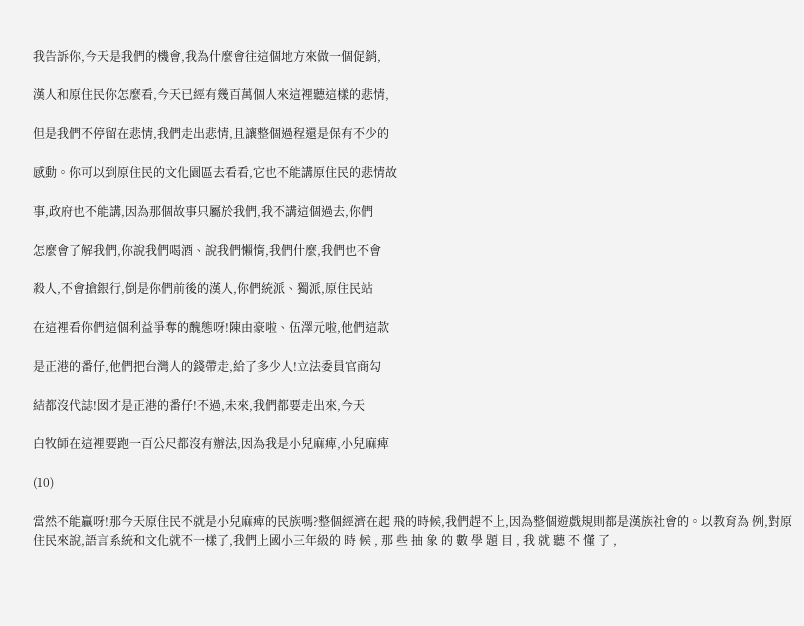我告訴你,今天是我們的機會,我為什麼會往這個地方來做一個促銷,

漢人和原住民你怎麼看,今天已經有幾百萬個人來這裡聽這樣的悲情,

但是我們不停留在悲情,我們走出悲情,且讓整個過程還是保有不少的

感動。你可以到原住民的文化園區去看看,它也不能講原住民的悲情故

事,政府也不能講,因為那個故事只屬於我們,我不講這個過去,你們

怎麼會了解我們,你說我們喝酒、說我們懶惰,我們什麼,我們也不會

殺人,不會搶銀行,倒是你們前後的漢人,你們統派、獨派,原住民站

在這裡看你們這個利益爭奪的醜態呀!陳由豪啦、伍澤元啦,他們這款

是正港的番仔,他們把台灣人的錢帶走,給了多少人!立法委員官商勾

結都沒代誌!囡才是正港的番仔!不過,未來,我們都要走出來,今天

白牧師在這裡要跑一百公尺都沒有辦法,因為我是小兒麻痺,小兒麻痺

(10)

當然不能贏呀!那今天原住民不就是小兒麻痺的民族嗎?整個經濟在起 飛的時候,我們趕不上,因為整個遊戲規則都是漢族社會的。以教育為 例,對原住民來說,語言系統和文化就不一樣了,我們上國小三年級的 時 候 , 那 些 抽 象 的 數 學 題 目 , 我 就 聽 不 懂 了 ,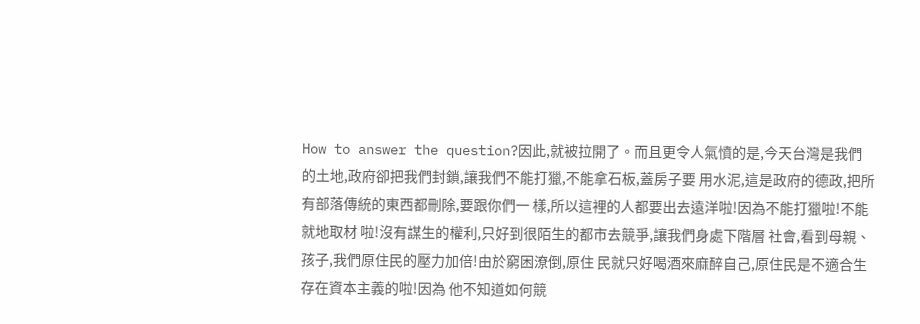How to answer the question?因此,就被拉開了。而且更令人氣憤的是,今天台灣是我們 的土地,政府卻把我們封鎖,讓我們不能打獵,不能拿石板,蓋房子要 用水泥,這是政府的德政,把所有部落傳統的東西都刪除,要跟你們一 樣,所以這裡的人都要出去遠洋啦!因為不能打獵啦!不能就地取材 啦!沒有謀生的權利,只好到很陌生的都市去競爭,讓我們身處下階層 社會,看到母親、孩子,我們原住民的壓力加倍!由於窮困潦倒,原住 民就只好喝酒來麻醉自己,原住民是不適合生存在資本主義的啦!因為 他不知道如何競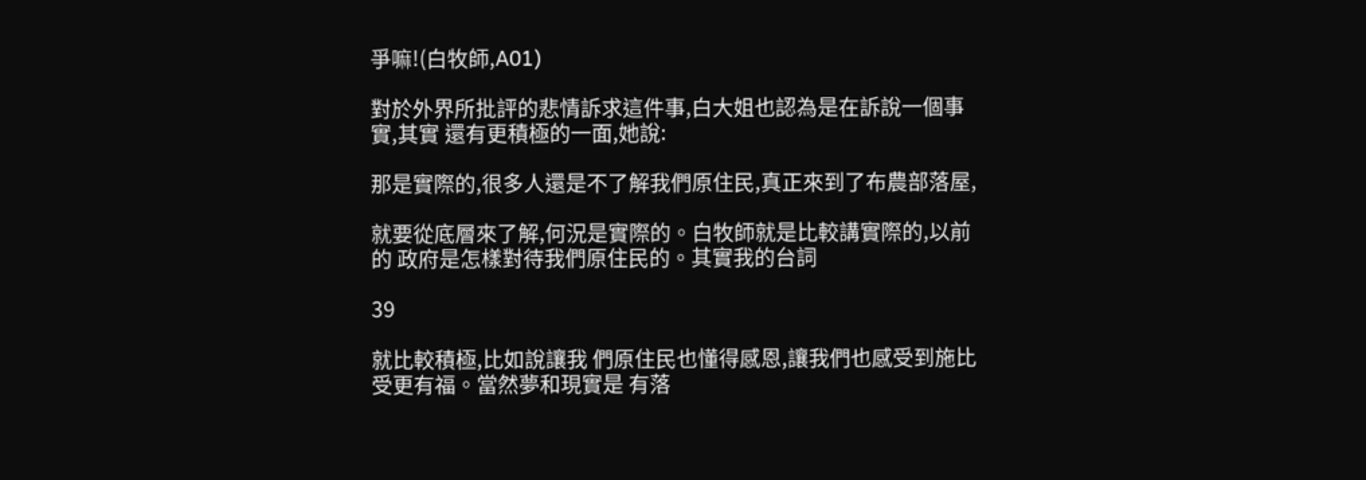爭嘛!(白牧師,A01)

對於外界所批評的悲情訴求這件事,白大姐也認為是在訴說一個事實,其實 還有更積極的一面,她說:

那是實際的,很多人還是不了解我們原住民,真正來到了布農部落屋,

就要從底層來了解,何況是實際的。白牧師就是比較講實際的,以前的 政府是怎樣對待我們原住民的。其實我的台詞

39

就比較積極,比如說讓我 們原住民也懂得感恩,讓我們也感受到施比受更有福。當然夢和現實是 有落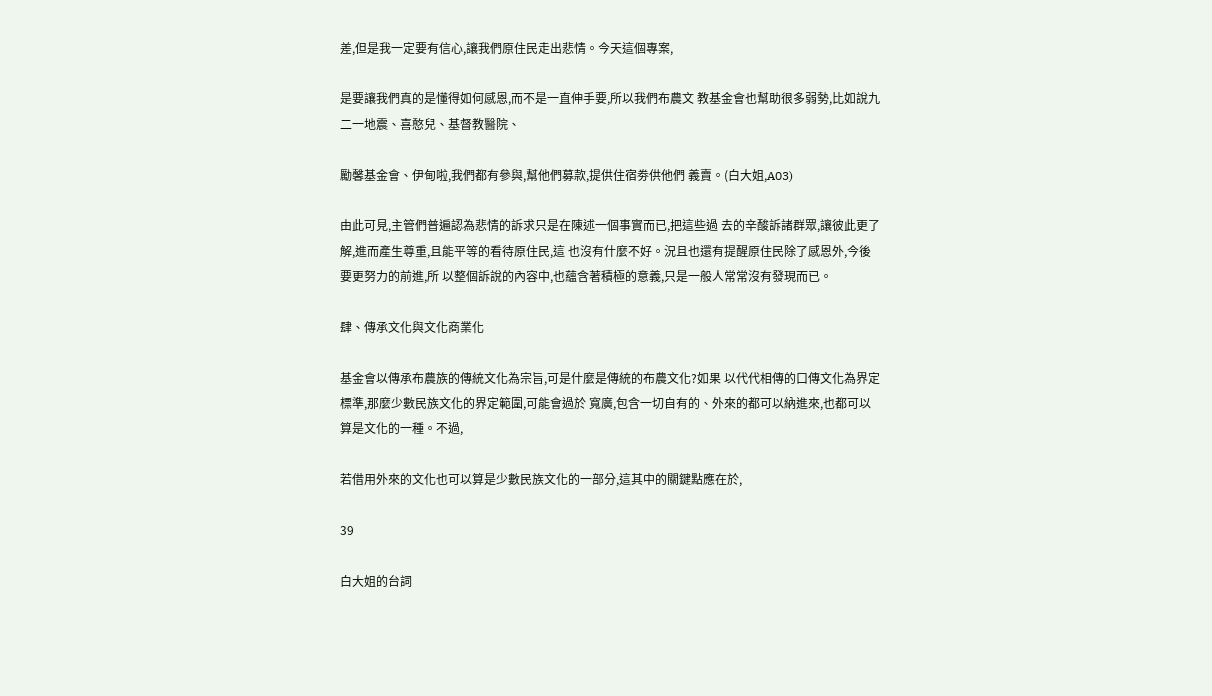差,但是我一定要有信心,讓我們原住民走出悲情。今天這個專案,

是要讓我們真的是懂得如何感恩,而不是一直伸手要,所以我們布農文 教基金會也幫助很多弱勢,比如說九二一地震、喜憨兒、基督教醫院、

勵馨基金會、伊甸啦,我們都有參與,幫他們募款,提供住宿劵供他們 義賣。(白大姐,A03)

由此可見,主管們普遍認為悲情的訴求只是在陳述一個事實而已,把這些過 去的辛酸訴諸群眾,讓彼此更了解,進而產生尊重,且能平等的看待原住民,這 也沒有什麼不好。況且也還有提醒原住民除了感恩外,今後要更努力的前進,所 以整個訴說的內容中,也蘊含著積極的意義,只是一般人常常沒有發現而已。

肆、傳承文化與文化商業化

基金會以傳承布農族的傳統文化為宗旨,可是什麼是傳統的布農文化?如果 以代代相傳的口傳文化為界定標準,那麼少數民族文化的界定範圍,可能會過於 寬廣,包含一切自有的、外來的都可以納進來,也都可以算是文化的一種。不過,

若借用外來的文化也可以算是少數民族文化的一部分,這其中的關鍵點應在於,

39

白大姐的台詞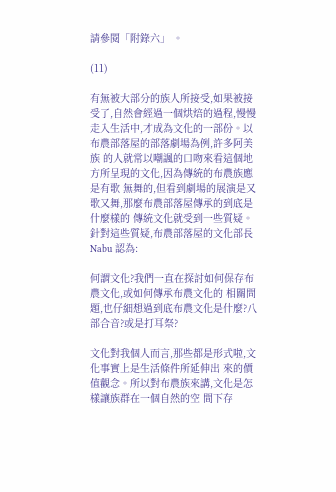請參閱「附錄六」 。

(11)

有無被大部分的族人所接受,如果被接受了,自然會經過一個烘焙的過程,慢慢 走入生活中,才成為文化的一部份。以布農部落屋的部落劇場為例,許多阿美族 的人就常以嘲諷的口吻來看這個地方所呈現的文化,因為傳統的布農族應是有歌 無舞的,但看到劇場的展演是又歌又舞,那麼布農部落屋傳承的到底是什麼樣的 傳統文化就受到一些質疑。針對這些質疑,布農部落屋的文化部長 Nabu 認為:

何謂文化?我們一直在探討如何保存布農文化,或如何傳承布農文化的 相關問題,也仔細想過到底布農文化是什麼?八部合音?或是打耳祭?

文化對我個人而言,那些都是形式啦,文化事實上是生活條件所延伸出 來的價值觀念。所以對布農族來講,文化是怎樣讓族群在一個自然的空 間下存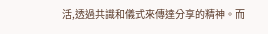活,透過共識和儀式來傳達分享的精神。而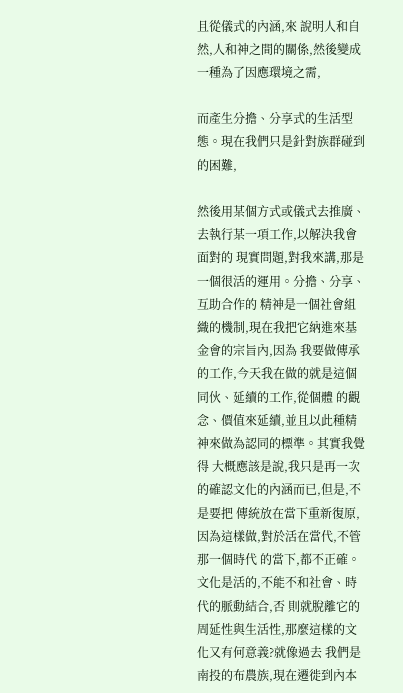且從儀式的內涵,來 說明人和自然,人和神之間的關係,然後變成一種為了因應環境之需,

而產生分擔、分享式的生活型態。現在我們只是針對族群碰到的困難,

然後用某個方式或儀式去推廣、去執行某一項工作,以解決我會面對的 現實問題,對我來講,那是一個很活的運用。分擔、分享、互助合作的 精神是一個社會組織的機制,現在我把它納進來基金會的宗旨內,因為 我要做傳承的工作,今天我在做的就是這個同伙、延續的工作,從個體 的觀念、價值來延續,並且以此種精神來做為認同的標準。其實我覺得 大概應該是說,我只是再一次的確認文化的內涵而已,但是,不是要把 傳統放在當下重新復原,因為這樣做,對於活在當代,不管那一個時代 的當下,都不正確。文化是活的,不能不和社會、時代的脈動結合,否 則就脫離它的周延性與生活性,那麼這樣的文化又有何意義?就像過去 我們是南投的布農族,現在遷徙到內本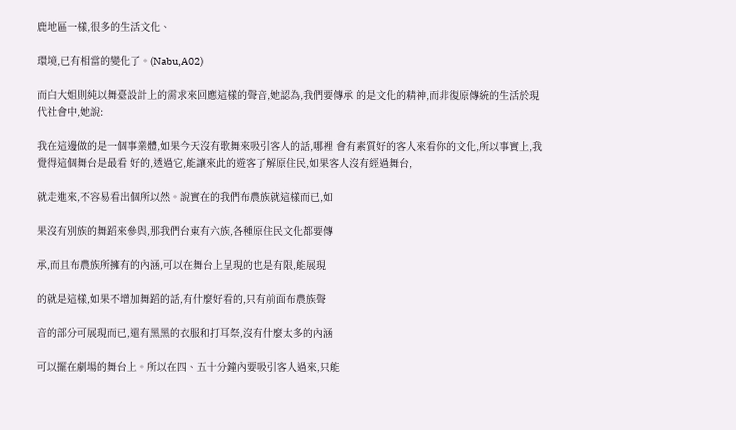鹿地區一樣,很多的生活文化、

環境,已有相當的變化了。(Nabu,A02)

而白大姐則純以舞臺設計上的需求來回應這樣的聲音,她認為,我們要傳承 的是文化的精神,而非復原傳統的生活於現代社會中,她說:

我在這邊做的是一個事業體,如果今天沒有歌舞來吸引客人的話,哪裡 會有素質好的客人來看你的文化,所以事實上,我覺得這個舞台是最看 好的,透過它,能讓來此的遊客了解原住民,如果客人沒有經過舞台,

就走進來,不容易看出個所以然。說實在的我們布農族就這樣而已,如

果沒有別族的舞蹈來參與,那我們台東有六族,各種原住民文化都要傳

承,而且布農族所擁有的內涵,可以在舞台上呈現的也是有限,能展現

的就是這樣,如果不增加舞蹈的話,有什麼好看的,只有前面布農族聲

音的部分可展現而已,還有黑黑的衣服和打耳祭,沒有什麼太多的內涵

可以擺在劇場的舞台上。所以在四、五十分鐘內要吸引客人過來,只能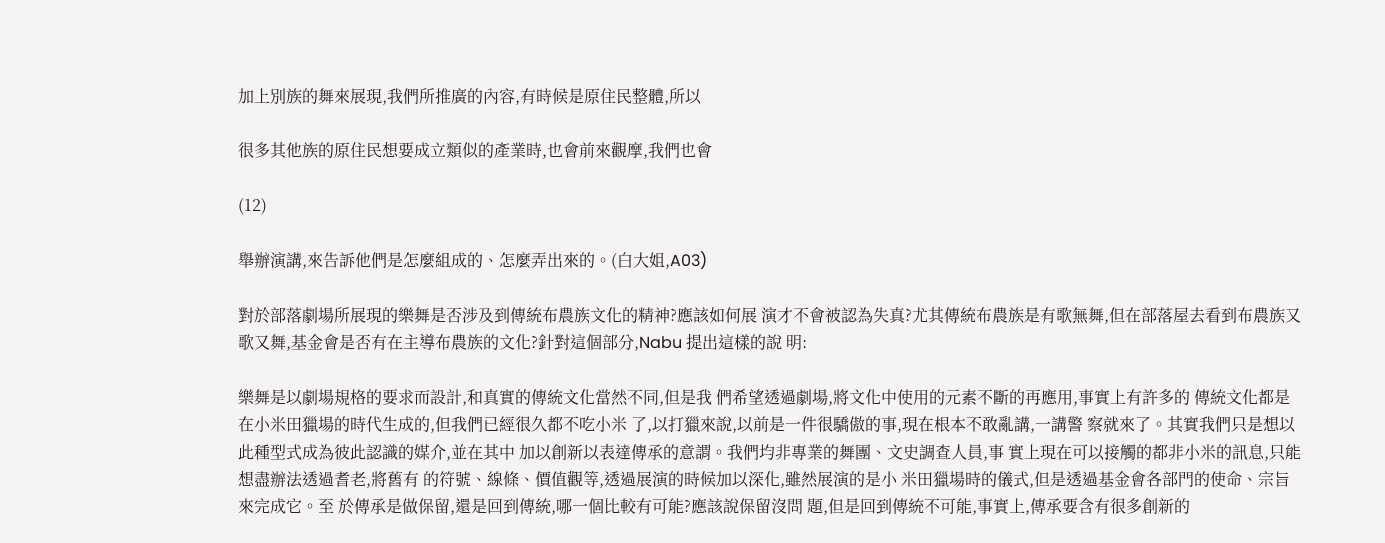加上別族的舞來展現,我們所推廣的內容,有時候是原住民整體,所以

很多其他族的原住民想要成立類似的產業時,也會前來觀摩,我們也會

(12)

舉辦演講,來告訴他們是怎麼組成的、怎麼弄出來的。(白大姐,A03)

對於部落劇場所展現的樂舞是否涉及到傳統布農族文化的精神?應該如何展 演才不會被認為失真?尤其傳統布農族是有歌無舞,但在部落屋去看到布農族又 歌又舞,基金會是否有在主導布農族的文化?針對這個部分,Nabu 提出這樣的說 明:

樂舞是以劇場規格的要求而設計,和真實的傳統文化當然不同,但是我 們希望透過劇場,將文化中使用的元素不斷的再應用,事實上有許多的 傳統文化都是在小米田獵場的時代生成的,但我們已經很久都不吃小米 了,以打獵來說,以前是一件很驕傲的事,現在根本不敢亂講,一講警 察就來了。其實我們只是想以此種型式成為彼此認識的媒介,並在其中 加以創新以表達傳承的意謂。我們均非專業的舞團、文史調查人員,事 實上現在可以接觸的都非小米的訊息,只能想盡辦法透過耆老,將舊有 的符號、線條、價值觀等,透過展演的時候加以深化,雖然展演的是小 米田獵場時的儀式,但是透過基金會各部門的使命、宗旨來完成它。至 於傳承是做保留,還是回到傳統,哪一個比較有可能?應該說保留沒問 題,但是回到傳統不可能,事實上,傳承要含有很多創新的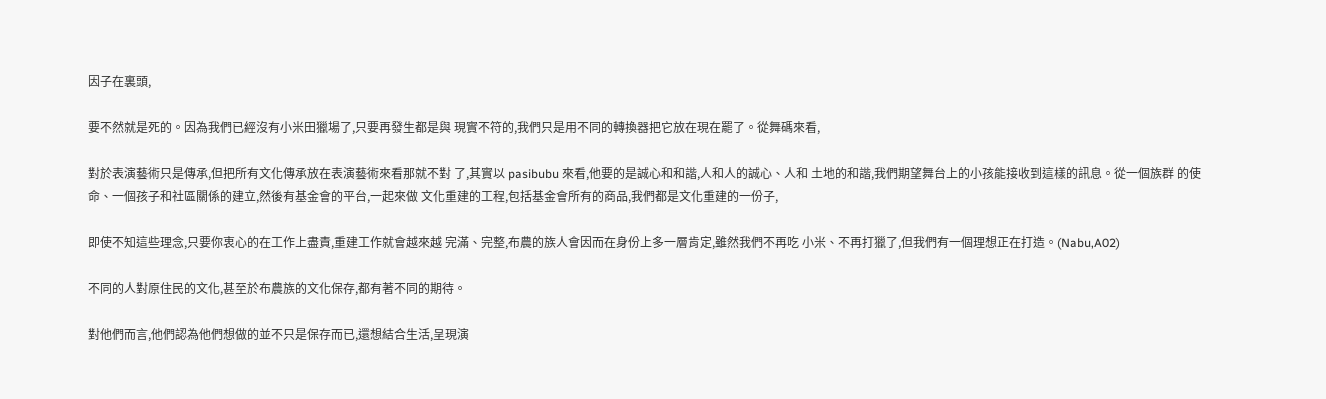因子在裏頭,

要不然就是死的。因為我們已經沒有小米田獵場了,只要再發生都是與 現實不符的,我們只是用不同的轉換器把它放在現在罷了。從舞碼來看,

對於表演藝術只是傳承,但把所有文化傳承放在表演藝術來看那就不對 了,其實以 pasibubu 來看,他要的是誠心和和諧,人和人的誠心、人和 土地的和諧,我們期望舞台上的小孩能接收到這樣的訊息。從一個族群 的使命、一個孩子和社區關係的建立,然後有基金會的平台,一起來做 文化重建的工程,包括基金會所有的商品,我們都是文化重建的一份子,

即使不知這些理念,只要你衷心的在工作上盡責,重建工作就會越來越 完滿、完整,布農的族人會因而在身份上多一層肯定,雖然我們不再吃 小米、不再打獵了,但我們有一個理想正在打造。(Nabu,A02)

不同的人對原住民的文化,甚至於布農族的文化保存,都有著不同的期待。

對他們而言,他們認為他們想做的並不只是保存而已,還想結合生活,呈現演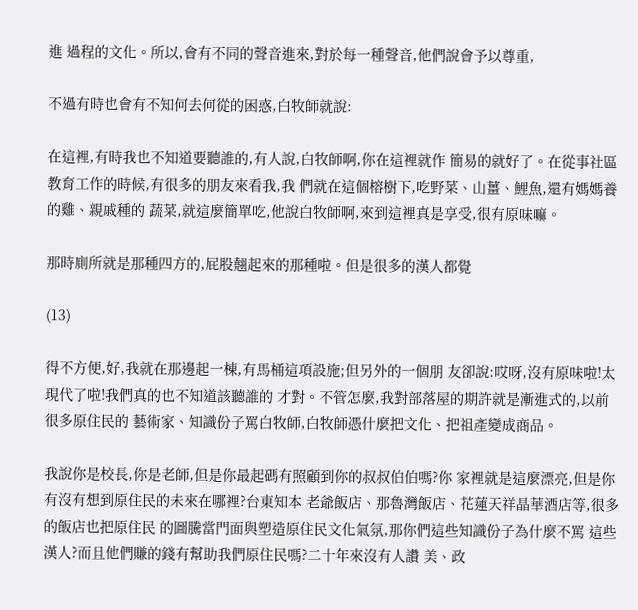進 過程的文化。所以,會有不同的聲音進來,對於每一種聲音,他們說會予以尊重,

不過有時也會有不知何去何從的困惑,白牧師就說:

在這裡,有時我也不知道要聽誰的,有人說,白牧師啊,你在這裡就作 簡易的就好了。在從事社區教育工作的時候,有很多的朋友來看我,我 們就在這個榕樹下,吃野菜、山薑、鯉魚,還有媽媽養的雞、親戚種的 蔬菜,就這麼簡單吃,他說白牧師啊,來到這裡真是享受,很有原味嘛。

那時廁所就是那種四方的,屁股翹起來的那種啦。但是很多的漢人都覺

(13)

得不方便,好,我就在那邊起一棟,有馬桶這項設施;但另外的一個朋 友卻說:哎呀,沒有原味啦!太現代了啦!我們真的也不知道該聽誰的 才對。不管怎麼,我對部落屋的期許就是漸進式的,以前很多原住民的 藝術家、知識份子罵白牧師,白牧師憑什麼把文化、把祖產變成商品。

我說你是校長,你是老師,但是你最起碼有照顧到你的叔叔伯伯嗎?你 家裡就是這麼漂亮,但是你有沒有想到原住民的未來在哪裡?台東知本 老爺飯店、那魯灣飯店、花蓮天祥晶華酒店等,很多的飯店也把原住民 的圖騰當門面與塑造原住民文化氣氛,那你們這些知識份子為什麼不罵 這些漢人?而且他們賺的錢有幫助我們原住民嗎?二十年來沒有人讚 美、政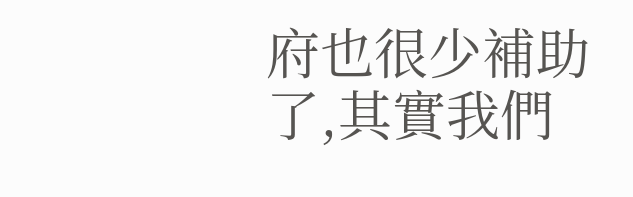府也很少補助了,其實我們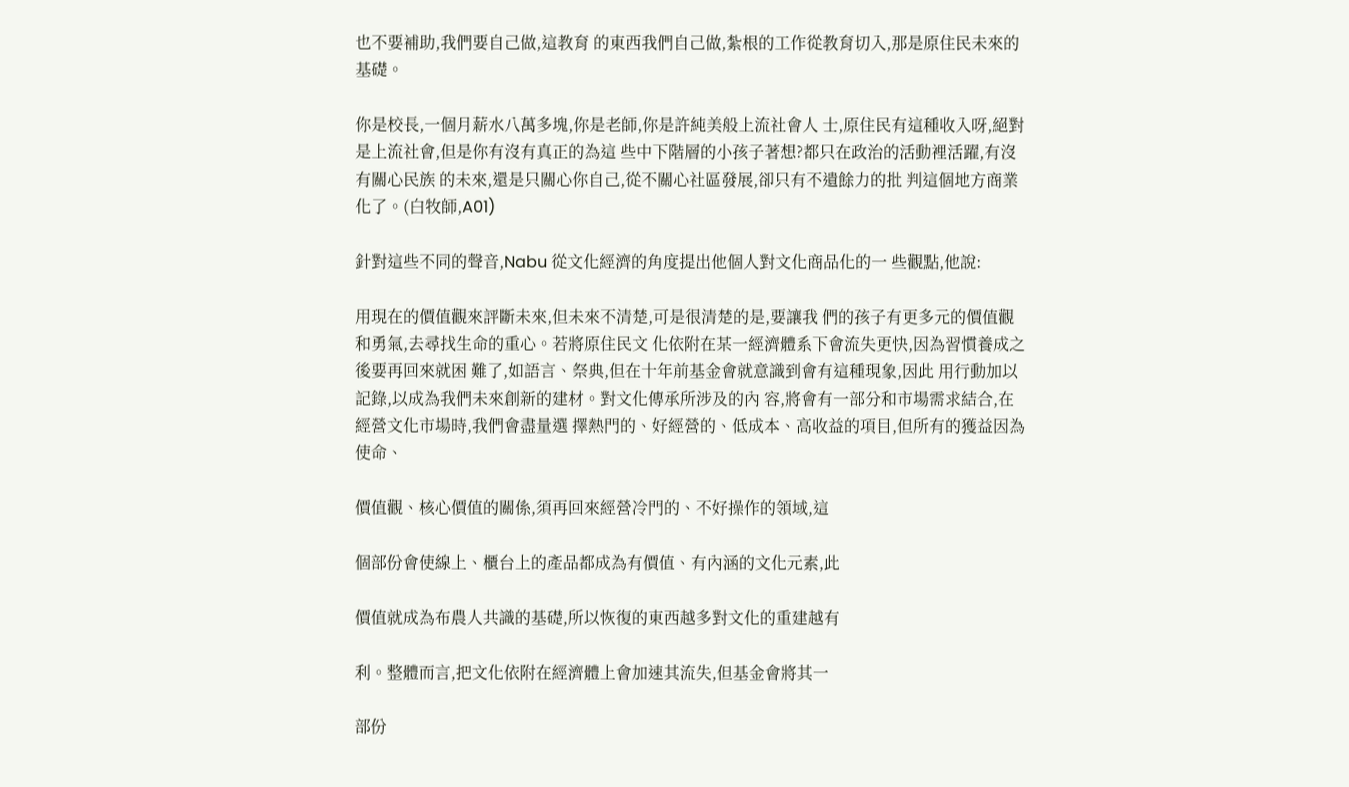也不要補助,我們要自己做,這教育 的東西我們自己做,紮根的工作從教育切入,那是原住民未來的基礎。

你是校長,一個月薪水八萬多塊,你是老師,你是許純美般上流社會人 士,原住民有這種收入呀,絕對是上流社會,但是你有沒有真正的為這 些中下階層的小孩子著想?都只在政治的活動裡活躍,有沒有關心民族 的未來,還是只關心你自己,從不關心社區發展,卻只有不遺餘力的批 判這個地方商業化了。(白牧師,A01)

針對這些不同的聲音,Nabu 從文化經濟的角度提出他個人對文化商品化的一 些觀點,他說:

用現在的價值觀來評斷未來,但未來不清楚,可是很清楚的是,要讓我 們的孩子有更多元的價值觀和勇氣,去尋找生命的重心。若將原住民文 化依附在某一經濟體系下會流失更快,因為習慣養成之後要再回來就困 難了,如語言、祭典,但在十年前基金會就意識到會有這種現象,因此 用行動加以記錄,以成為我們未來創新的建材。對文化傳承所涉及的內 容,將會有一部分和市場需求結合,在經營文化市場時,我們會盡量選 擇熱門的、好經營的、低成本、高收益的項目,但所有的獲益因為使命、

價值觀、核心價值的關係,須再回來經營冷門的、不好操作的領域,這

個部份會使線上、櫃台上的產品都成為有價值、有內涵的文化元素,此

價值就成為布農人共識的基礎,所以恢復的東西越多對文化的重建越有

利。整體而言,把文化依附在經濟體上會加速其流失,但基金會將其一

部份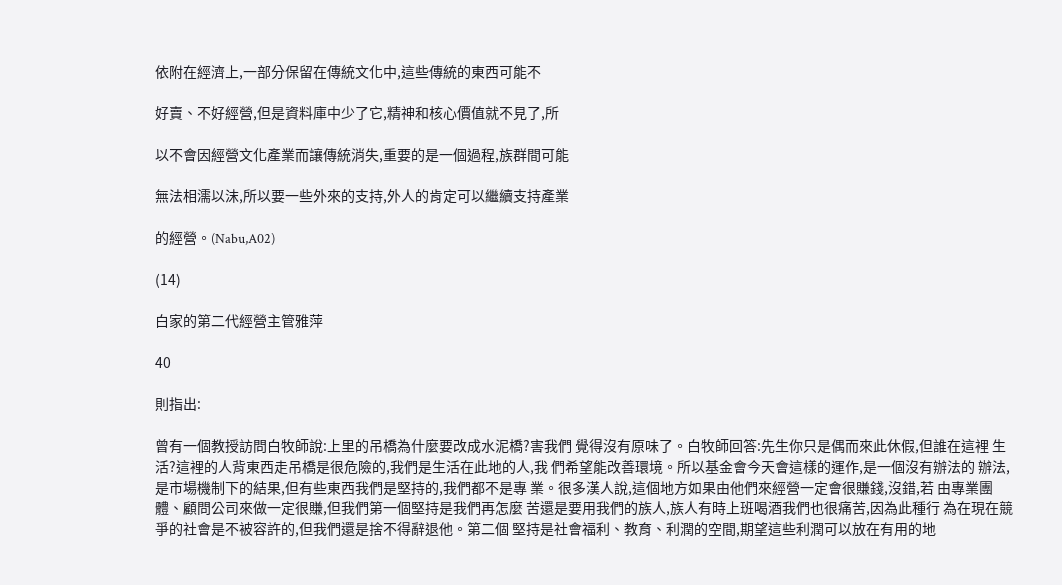依附在經濟上,一部分保留在傳統文化中,這些傳統的東西可能不

好賣、不好經營,但是資料庫中少了它,精神和核心價值就不見了,所

以不會因經營文化產業而讓傳統消失,重要的是一個過程,族群間可能

無法相濡以沫,所以要一些外來的支持,外人的肯定可以繼續支持產業

的經營。(Nabu,A02)

(14)

白家的第二代經營主管雅萍

40

則指出:

曾有一個教授訪問白牧師說:上里的吊橋為什麼要改成水泥橋?害我們 覺得沒有原味了。白牧師回答:先生你只是偶而來此休假,但誰在這裡 生活?這裡的人背東西走吊橋是很危險的,我們是生活在此地的人,我 們希望能改善環境。所以基金會今天會這樣的運作,是一個沒有辦法的 辦法,是市場機制下的結果,但有些東西我們是堅持的,我們都不是專 業。很多漢人說,這個地方如果由他們來經營一定會很賺錢,沒錯,若 由專業團體、顧問公司來做一定很賺,但我們第一個堅持是我們再怎麼 苦還是要用我們的族人,族人有時上班喝酒我們也很痛苦,因為此種行 為在現在競爭的社會是不被容許的,但我們還是捨不得辭退他。第二個 堅持是社會福利、教育、利潤的空間,期望這些利潤可以放在有用的地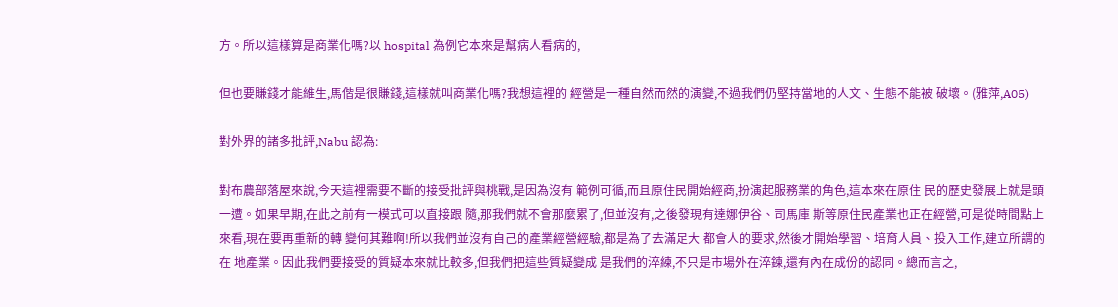方。所以這樣算是商業化嗎?以 hospital 為例它本來是幫病人看病的,

但也要賺錢才能維生,馬偕是很賺錢,這樣就叫商業化嗎?我想這裡的 經營是一種自然而然的演變,不過我們仍堅持當地的人文、生態不能被 破壞。(雅萍,A05)

對外界的諸多批評,Nabu 認為:

對布農部落屋來說,今天這裡需要不斷的接受批評與桃戰,是因為沒有 範例可循,而且原住民開始經商,扮演起服務業的角色,這本來在原住 民的歷史發展上就是頭一遭。如果早期,在此之前有一模式可以直接跟 隨,那我們就不會那麼累了,但並沒有,之後發現有達娜伊谷、司馬庫 斯等原住民產業也正在經營,可是從時間點上來看,現在要再重新的轉 變何其難啊!所以我們並沒有自己的產業經營經驗,都是為了去滿足大 都會人的要求,然後才開始學習、培育人員、投入工作,建立所謂的在 地產業。因此我們要接受的質疑本來就比較多,但我們把這些質疑變成 是我們的淬練,不只是市場外在淬鍊,還有內在成份的認同。總而言之,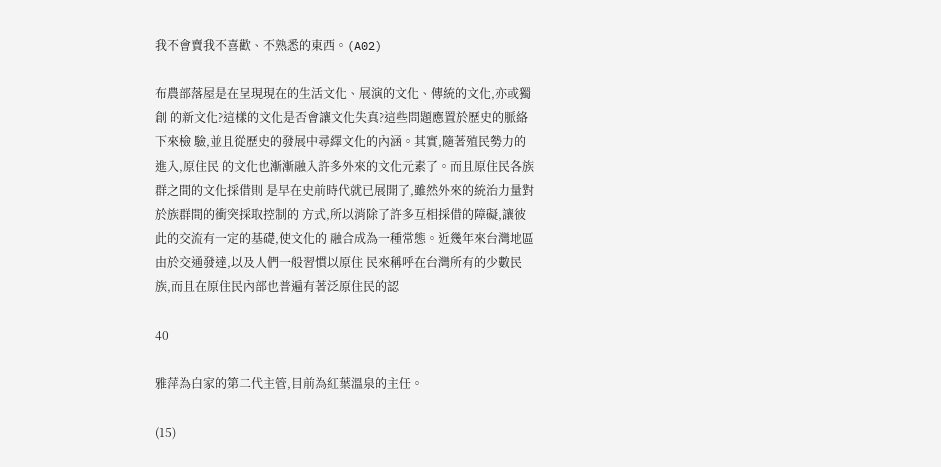我不會賣我不喜歡、不熟悉的東西。(A02)

布農部落屋是在呈現現在的生活文化、展演的文化、傳統的文化,亦或獨創 的新文化?這樣的文化是否會讓文化失真?這些問題應置於歷史的脈絡下來檢 驗,並且從歷史的發展中尋繹文化的內涵。其實,隨著殖民勢力的進入,原住民 的文化也漸漸融入許多外來的文化元素了。而且原住民各族群之間的文化採借則 是早在史前時代就已展開了,雖然外來的統治力量對於族群間的衝突採取控制的 方式,所以消除了許多互相採借的障礙,讓彼此的交流有一定的基礎,使文化的 融合成為一種常態。近幾年來台灣地區由於交通發達,以及人們一般習慣以原住 民來稱呼在台灣所有的少數民族,而且在原住民內部也普遍有著泛原住民的認

40

雅萍為白家的第二代主管,目前為紅葉溫泉的主任。

(15)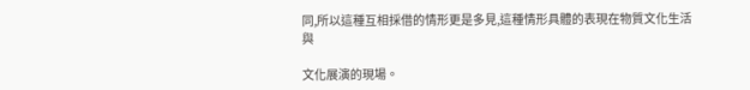同,所以這種互相採借的情形更是多見,這種情形具體的表現在物質文化生活與

文化展演的現場。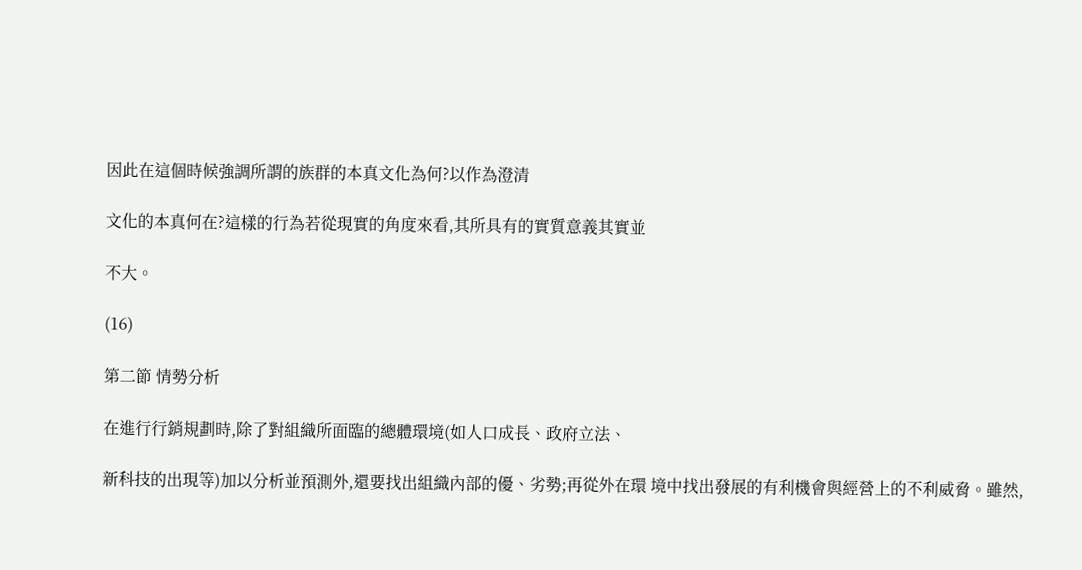因此在這個時候強調所謂的族群的本真文化為何?以作為澄清

文化的本真何在?這樣的行為若從現實的角度來看,其所具有的實質意義其實並

不大。

(16)

第二節 情勢分析

在進行行銷規劃時,除了對組織所面臨的總體環境(如人口成長、政府立法、

新科技的出現等)加以分析並預測外,還要找出組織內部的優、劣勢;再從外在環 境中找出發展的有利機會與經營上的不利威脅。雖然,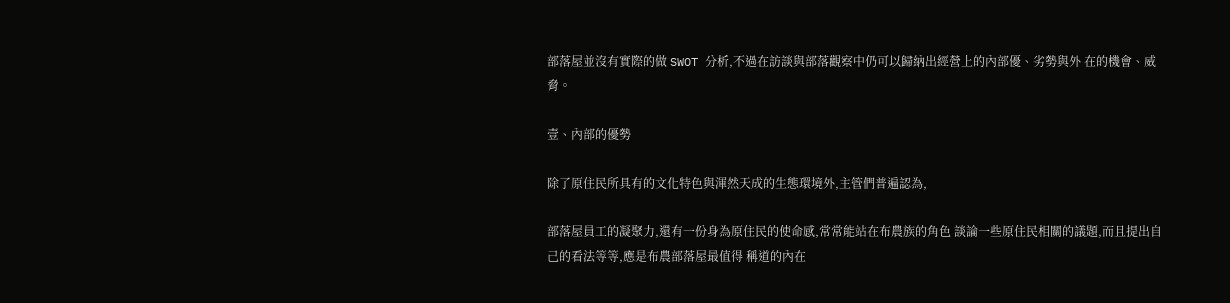部落屋並沒有實際的做 SWOT 分析,不過在訪談與部落觀察中仍可以歸納出經營上的內部優、劣勢與外 在的機會、威脅。

壹、內部的優勢

除了原住民所具有的文化特色與渾然天成的生態環境外,主管們普遍認為,

部落屋員工的凝聚力,還有一份身為原住民的使命感,常常能站在布農族的角色 談論一些原住民相關的議題,而且提出自己的看法等等,應是布農部落屋最值得 稱道的內在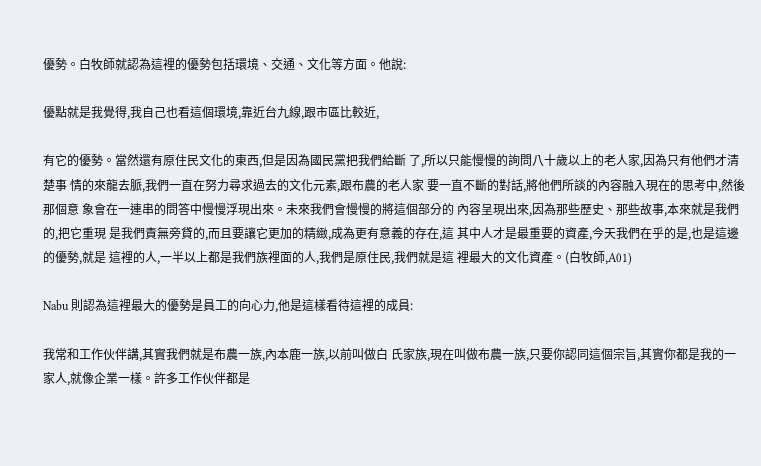優勢。白牧師就認為這裡的優勢包括環境、交通、文化等方面。他說:

優點就是我覺得,我自己也看這個環境,靠近台九線,跟市區比較近,

有它的優勢。當然還有原住民文化的東西,但是因為國民黨把我們給斷 了,所以只能慢慢的詢問八十歲以上的老人家,因為只有他們才清楚事 情的來龍去脈,我們一直在努力尋求過去的文化元素,跟布農的老人家 要一直不斷的對話,將他們所談的內容融入現在的思考中,然後那個意 象會在一連串的問答中慢慢浮現出來。未來我們會慢慢的將這個部分的 內容呈現出來,因為那些歷史、那些故事,本來就是我們的,把它重現 是我們責無旁貸的,而且要讓它更加的精緻,成為更有意義的存在,這 其中人才是最重要的資產,今天我們在乎的是,也是這邊的優勢,就是 這裡的人,一半以上都是我們族裡面的人,我們是原住民,我們就是這 裡最大的文化資產。(白牧師,A01)

Nabu 則認為這裡最大的優勢是員工的向心力,他是這樣看待這裡的成員:

我常和工作伙伴講,其實我們就是布農一族,內本鹿一族,以前叫做白 氏家族,現在叫做布農一族,只要你認同這個宗旨,其實你都是我的一 家人,就像企業一樣。許多工作伙伴都是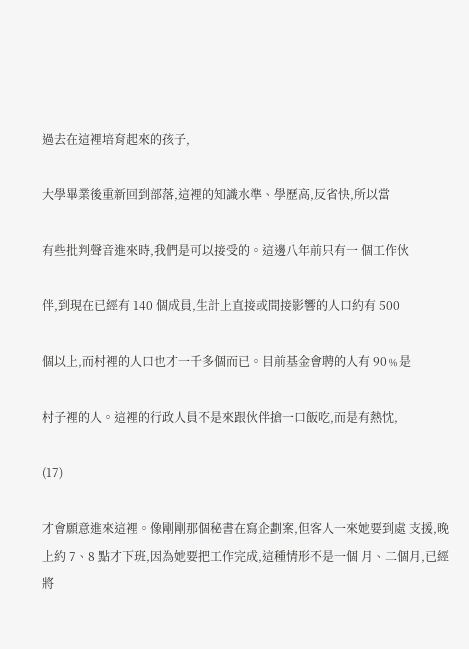過去在這裡培育起來的孩子,

大學畢業後重新回到部落,這裡的知識水準、學歷高,反省快,所以當

有些批判聲音進來時,我們是可以接受的。這邊八年前只有一 個工作伙

伴,到現在已經有 140 個成員,生計上直接或間接影響的人口約有 500

個以上,而村裡的人口也才一千多個而已。目前基金會聘的人有 90﹪是

村子裡的人。這裡的行政人員不是來跟伙伴搶一口飯吃,而是有熱忱,

(17)

才會願意進來這裡。像剛剛那個秘書在寫企劃案,但客人一來她要到處 支援,晚上約 7、8 點才下班,因為她要把工作完成,這種情形不是一個 月、二個月,已經將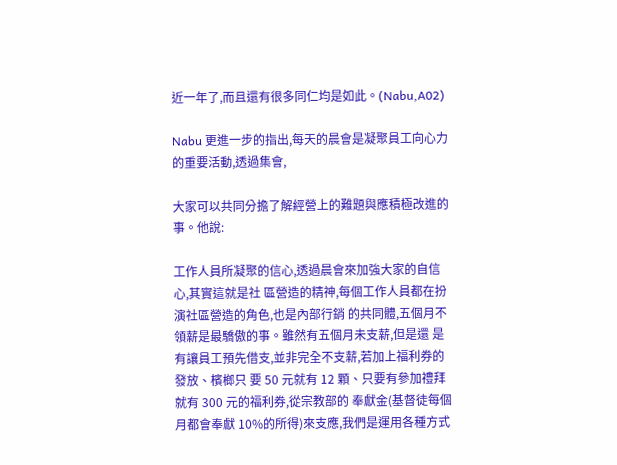近一年了,而且還有很多同仁均是如此。(Nabu,A02)

Nabu 更進一步的指出,每天的晨會是凝聚員工向心力的重要活動,透過集會,

大家可以共同分擔了解經營上的難題與應積極改進的事。他說:

工作人員所凝聚的信心,透過晨會來加強大家的自信心,其實這就是社 區營造的精神,每個工作人員都在扮演社區營造的角色,也是內部行銷 的共同體,五個月不領薪是最驕傲的事。雖然有五個月未支薪,但是還 是有讓員工預先借支,並非完全不支薪,若加上福利券的發放、檳榔只 要 50 元就有 12 顆、只要有參加禮拜就有 300 元的福利券,從宗教部的 奉獻金(基督徒每個月都會奉獻 10%的所得)來支應,我們是運用各種方式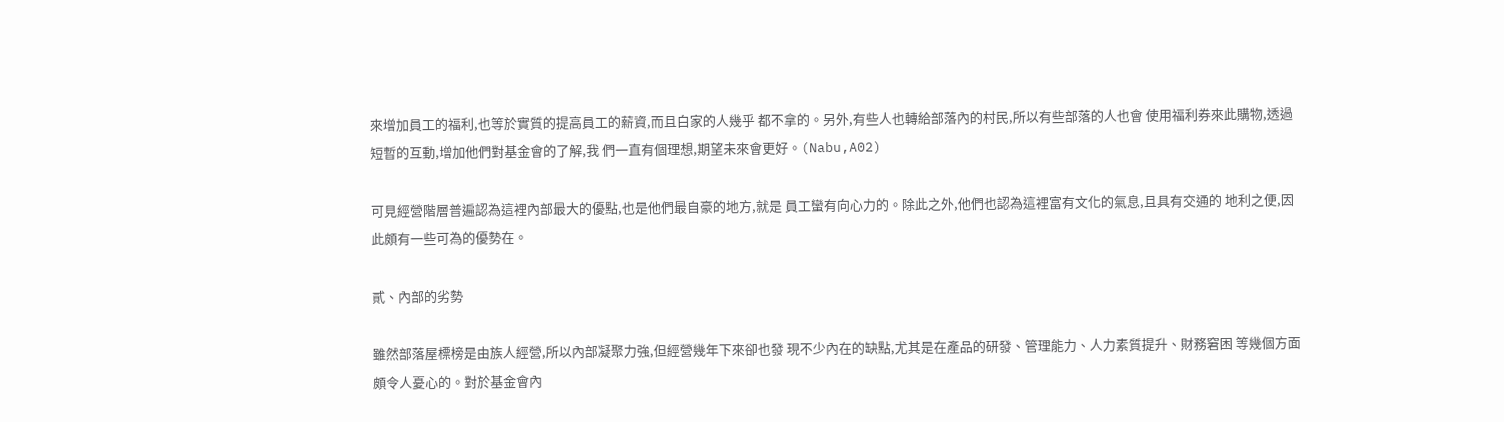來增加員工的福利,也等於實質的提高員工的薪資,而且白家的人幾乎 都不拿的。另外,有些人也轉給部落內的村民,所以有些部落的人也會 使用福利券來此購物,透過短暫的互動,增加他們對基金會的了解,我 們一直有個理想,期望未來會更好。(Nabu,A02)

可見經營階層普遍認為這裡內部最大的優點,也是他們最自豪的地方,就是 員工蠻有向心力的。除此之外,他們也認為這裡富有文化的氣息,且具有交通的 地利之便,因此頗有一些可為的優勢在。

貳、內部的劣勢

雖然部落屋標榜是由族人經營,所以內部凝聚力強,但經營幾年下來卻也發 現不少內在的缺點,尤其是在產品的研發、管理能力、人力素質提升、財務窘困 等幾個方面頗令人憂心的。對於基金會內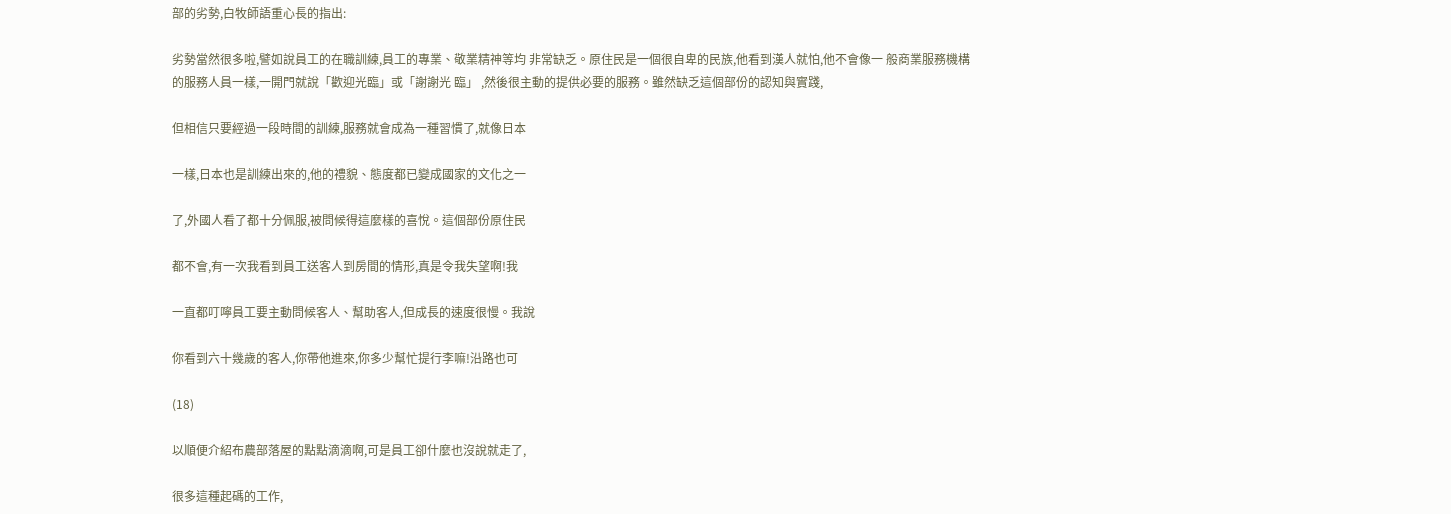部的劣勢,白牧師語重心長的指出:

劣勢當然很多啦,譬如說員工的在職訓練,員工的專業、敬業精神等均 非常缺乏。原住民是一個很自卑的民族,他看到漢人就怕,他不會像一 般商業服務機構的服務人員一樣,一開門就說「歡迎光臨」或「謝謝光 臨」 ,然後很主動的提供必要的服務。雖然缺乏這個部份的認知與實踐,

但相信只要經過一段時間的訓練,服務就會成為一種習慣了,就像日本

一樣,日本也是訓練出來的,他的禮貌、態度都已變成國家的文化之一

了,外國人看了都十分佩服,被問候得這麼樣的喜悅。這個部份原住民

都不會,有一次我看到員工送客人到房間的情形,真是令我失望啊!我

一直都叮嚀員工要主動問候客人、幫助客人,但成長的速度很慢。我說

你看到六十幾歲的客人,你帶他進來,你多少幫忙提行李嘛!沿路也可

(18)

以順便介紹布農部落屋的點點滴滴啊,可是員工卻什麼也沒說就走了,

很多這種起碼的工作,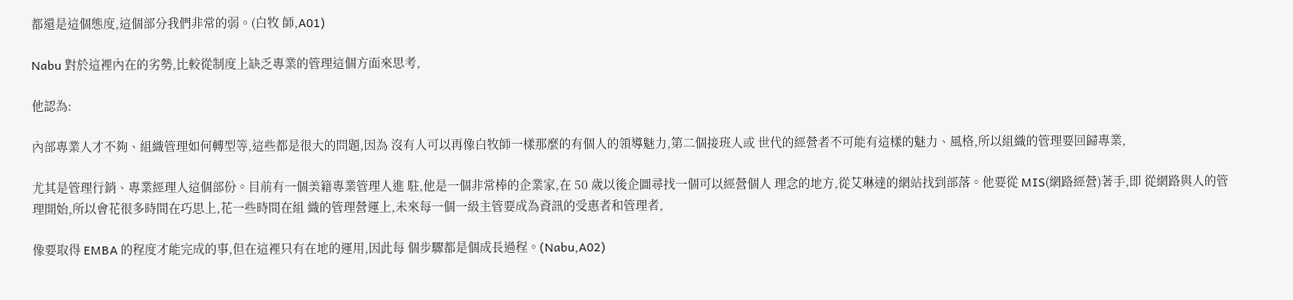都還是這個態度,這個部分我們非常的弱。(白牧 師,A01)

Nabu 對於這裡內在的劣勢,比較從制度上缺乏專業的管理這個方面來思考,

他認為:

內部專業人才不夠、組織管理如何轉型等,這些都是很大的問題,因為 沒有人可以再像白牧師一樣那麼的有個人的領導魅力,第二個接班人或 世代的經營者不可能有這樣的魅力、風格,所以組織的管理要回歸專業,

尤其是管理行銷、專業經理人這個部份。目前有一個美籍專業管理人進 駐,他是一個非常棒的企業家,在 50 歲以後企圖尋找一個可以經營個人 理念的地方,從艾琳達的網站找到部落。他要從 MIS(網路經營)著手,即 從網路與人的管理開始,所以會花很多時間在巧思上,花一些時間在組 織的管理營運上,未來每一個一級主管要成為資訊的受惠者和管理者,

像要取得 EMBA 的程度才能完成的事,但在這裡只有在地的運用,因此每 個步驟都是個成長過程。(Nabu,A02)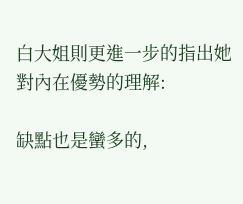白大姐則更進一步的指出她對內在優勢的理解:

缺點也是蠻多的,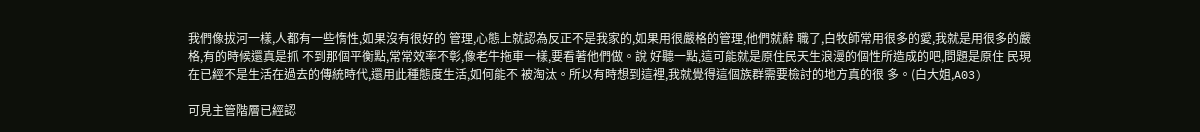我們像拔河一樣,人都有一些惰性,如果沒有很好的 管理,心態上就認為反正不是我家的,如果用很嚴格的管理,他們就辭 職了,白牧師常用很多的愛,我就是用很多的嚴格,有的時候還真是抓 不到那個平衡點,常常效率不彰,像老牛拖車一樣,要看著他們做。說 好聽一點,這可能就是原住民天生浪漫的個性所造成的吧,問題是原住 民現在已經不是生活在過去的傳統時代,還用此種態度生活,如何能不 被淘汰。所以有時想到這裡,我就覺得這個族群需要檢討的地方真的很 多。(白大姐,A03)

可見主管階層已經認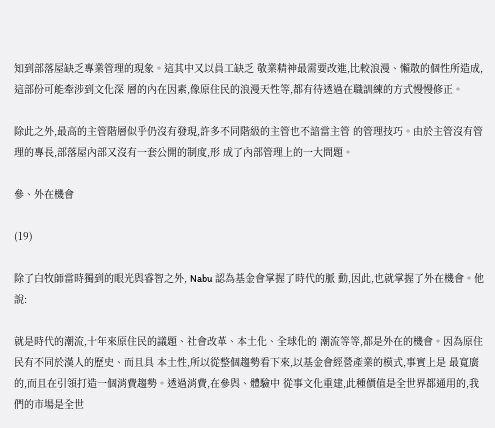知到部落屋缺乏專業管理的現象。這其中又以員工缺乏 敬業精神最需要改進,比較浪漫、懶散的個性所造成,這部份可能牽涉到文化深 層的內在因素,像原住民的浪漫天性等,都有待透過在職訓練的方式慢慢修正。

除此之外,最高的主管階層似乎仍沒有發現,許多不同階級的主管也不諳當主管 的管理技巧。由於主管沒有管理的專長,部落屋內部又沒有一套公開的制度,形 成了內部管理上的一大問題。

參、外在機會

(19)

除了白牧師當時獨到的眼光與睿智之外, Nabu 認為基金會掌握了時代的脈 動,因此,也就掌握了外在機會。他說:

就是時代的潮流,十年來原住民的議題、社會改革、本土化、全球化的 潮流等等,都是外在的機會。因為原住民有不同於漢人的歷史、而且具 本土性,所以從整個趨勢看下來,以基金會經營產業的模式,事實上是 最寬廣的,而且在引領打造一個消費趨勢。透過消費,在參與、體驗中 從事文化重建,此種價值是全世界都通用的,我們的市場是全世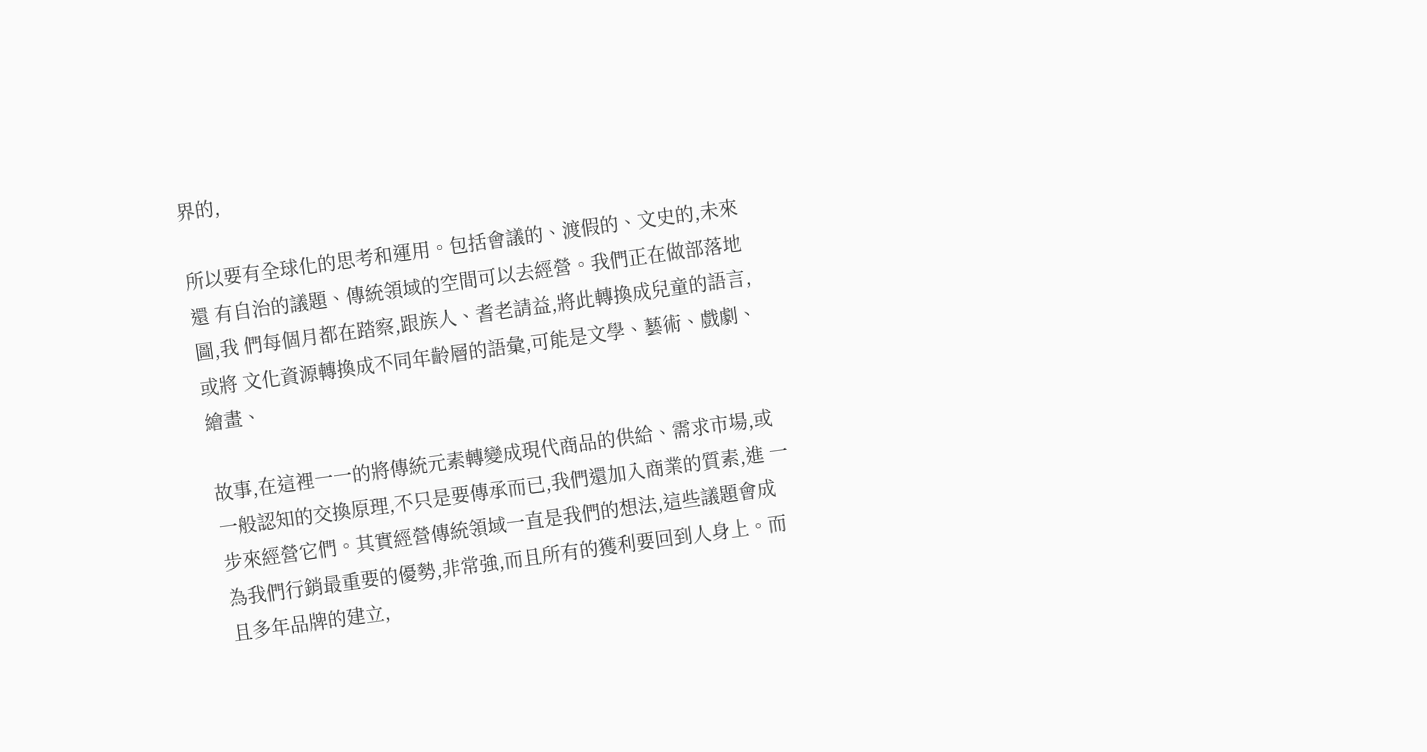界的,

所以要有全球化的思考和運用。包括會議的、渡假的、文史的,未來還 有自治的議題、傳統領域的空間可以去經營。我們正在做部落地圖,我 們每個月都在踏察,跟族人、耆老請益,將此轉換成兒童的語言,或將 文化資源轉換成不同年齡層的語彙,可能是文學、藝術、戲劇、繪畫、

故事,在這裡一一的將傳統元素轉變成現代商品的供給、需求市場,或 一般認知的交換原理,不只是要傳承而已,我們還加入商業的質素,進 一步來經營它們。其實經營傳統領域一直是我們的想法,這些議題會成 為我們行銷最重要的優勢,非常強,而且所有的獲利要回到人身上。而 且多年品牌的建立,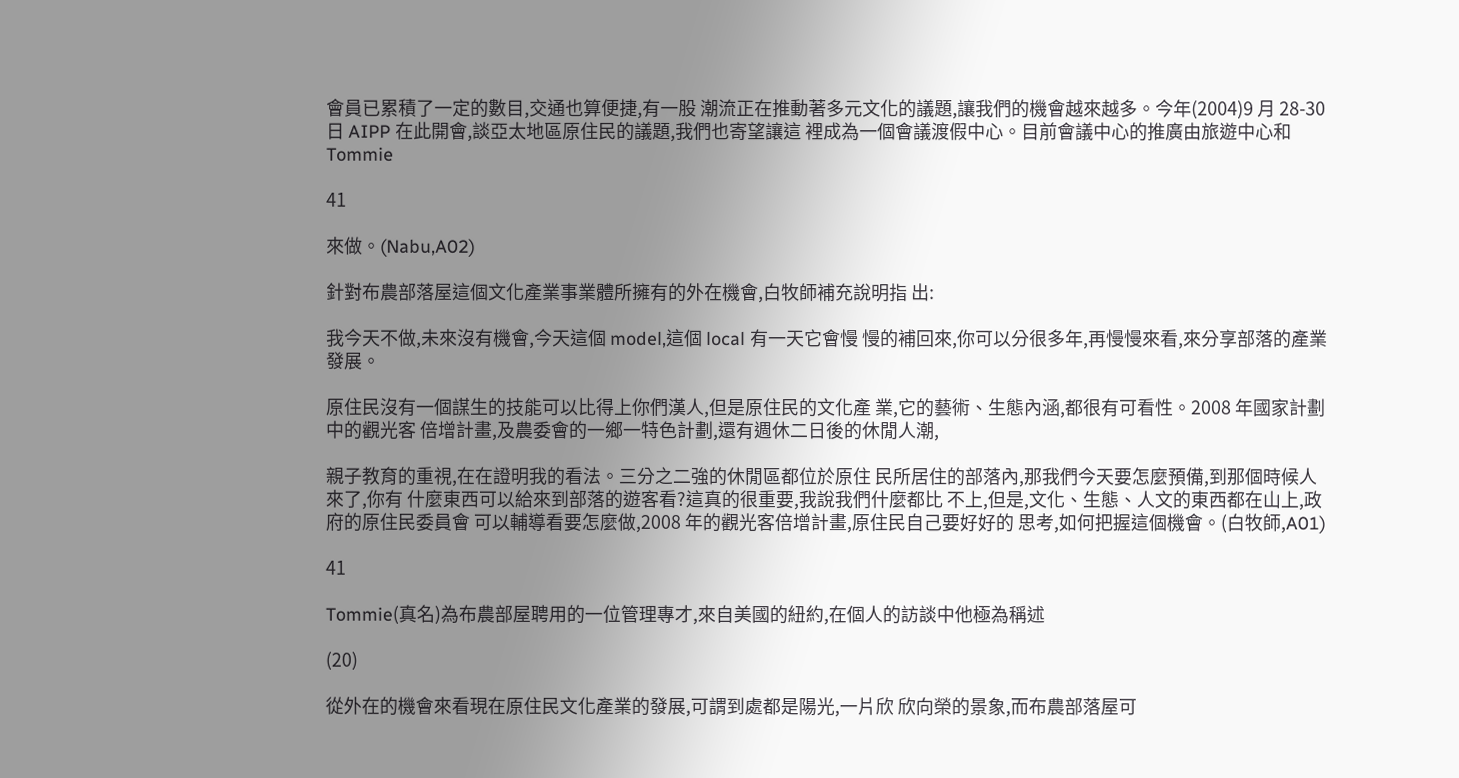會員已累積了一定的數目,交通也算便捷,有一股 潮流正在推動著多元文化的議題,讓我們的機會越來越多。今年(2004)9 月 28-30 日 AIPP 在此開會,談亞太地區原住民的議題,我們也寄望讓這 裡成為一個會議渡假中心。目前會議中心的推廣由旅遊中心和 Tommie

41

來做。(Nabu,A02)

針對布農部落屋這個文化產業事業體所擁有的外在機會,白牧師補充說明指 出:

我今天不做,未來沒有機會,今天這個 model,這個 local 有一天它會慢 慢的補回來,你可以分很多年,再慢慢來看,來分享部落的產業發展。

原住民沒有一個謀生的技能可以比得上你們漢人,但是原住民的文化產 業,它的藝術、生態內涵,都很有可看性。2008 年國家計劃中的觀光客 倍增計畫,及農委會的一鄉一特色計劃,還有週休二日後的休閒人潮,

親子教育的重視,在在證明我的看法。三分之二強的休閒區都位於原住 民所居住的部落內,那我們今天要怎麼預備,到那個時候人來了,你有 什麼東西可以給來到部落的遊客看?這真的很重要,我說我們什麼都比 不上,但是,文化、生態、人文的東西都在山上,政府的原住民委員會 可以輔導看要怎麼做,2008 年的觀光客倍增計畫,原住民自己要好好的 思考,如何把握這個機會。(白牧師,A01)

41

Tommie(真名)為布農部屋聘用的一位管理專才,來自美國的紐約,在個人的訪談中他極為稱述

(20)

從外在的機會來看現在原住民文化產業的發展,可謂到處都是陽光,一片欣 欣向榮的景象,而布農部落屋可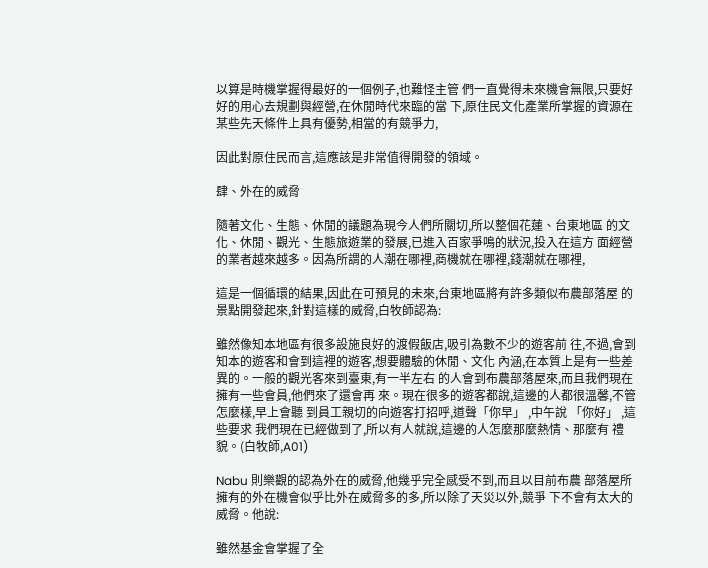以算是時機掌握得最好的一個例子,也難怪主管 們一直覺得未來機會無限,只要好好的用心去規劃與經營,在休閒時代來臨的當 下,原住民文化產業所掌握的資源在某些先天條件上具有優勢,相當的有競爭力,

因此對原住民而言,這應該是非常值得開發的領域。

肆、外在的威脅

隨著文化、生態、休閒的議題為現今人們所關切,所以整個花蓮、台東地區 的文化、休閒、觀光、生態旅遊業的發展,已進入百家爭鳴的狀況,投入在這方 面經營的業者越來越多。因為所謂的人潮在哪裡,商機就在哪裡,錢潮就在哪裡,

這是一個循環的結果,因此在可預見的未來,台東地區將有許多類似布農部落屋 的景點開發起來,針對這樣的威脅,白牧師認為:

雖然像知本地區有很多設施良好的渡假飯店,吸引為數不少的遊客前 往,不過,會到知本的遊客和會到這裡的遊客,想要體驗的休閒、文化 內涵,在本質上是有一些差異的。一般的觀光客來到臺東,有一半左右 的人會到布農部落屋來,而且我們現在擁有一些會員,他們來了還會再 來。現在很多的遊客都說,這邊的人都很溫馨,不管怎麼樣,早上會聽 到員工親切的向遊客打招呼,道聲「你早」 ,中午說 「你好」 ,這些要求 我們現在已經做到了,所以有人就說,這邊的人怎麼那麼熱情、那麼有 禮貌。(白牧師,A01)

Nabu 則樂觀的認為外在的威脅,他幾乎完全感受不到,而且以目前布農 部落屋所擁有的外在機會似乎比外在威脅多的多,所以除了天災以外,競爭 下不會有太大的威脅。他說:

雖然基金會掌握了全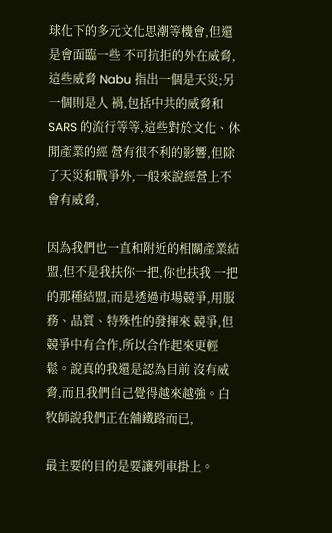球化下的多元文化思潮等機會,但還是會面臨一些 不可抗拒的外在威脅,這些威脅 Nabu 指出一個是天災;另一個則是人 禍,包括中共的威脅和 SARS 的流行等等,這些對於文化、休閒產業的經 營有很不利的影響,但除了天災和戰爭外,一般來說經營上不會有威脅,

因為我們也一直和附近的相關產業結盟,但不是我扶你一把,你也扶我 一把的那種結盟,而是透過市場競爭,用服務、品質、特殊性的發揮來 競爭,但競爭中有合作,所以合作起來更輕鬆。說真的我還是認為目前 沒有威脅,而且我們自己覺得越來越強。白牧師說我們正在舖鐵路而已,

最主要的目的是要讓列車掛上。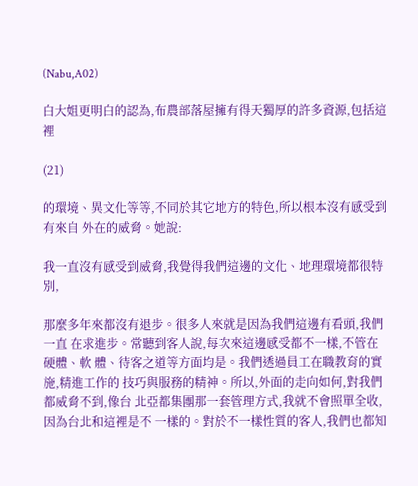(Nabu,A02)

白大姐更明白的認為,布農部落屋擁有得天獨厚的許多資源,包括這裡

(21)

的環境、異文化等等,不同於其它地方的特色,所以根本沒有感受到有來自 外在的威脅。她說:

我一直沒有感受到威脅,我覺得我們這邊的文化、地理環境都很特別,

那麼多年來都沒有退步。很多人來就是因為我們這邊有看頭,我們一直 在求進步。常聽到客人說,每次來這邊感受都不一樣,不管在硬體、軟 體、待客之道等方面均是。我們透過員工在職教育的實施,精進工作的 技巧與服務的精神。所以,外面的走向如何,對我們都威脅不到,像台 北亞都集團那一套管理方式,我就不會照單全收,因為台北和這裡是不 一樣的。對於不一樣性質的客人,我們也都知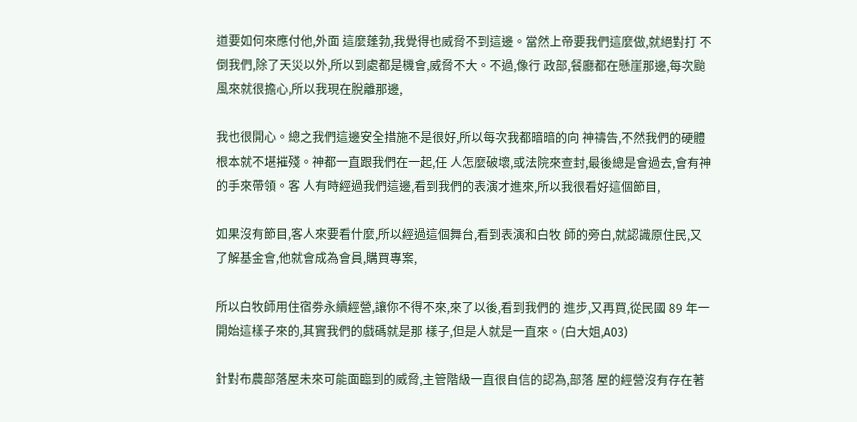道要如何來應付他,外面 這麼蓬勃,我覺得也威脅不到這邊。當然上帝要我們這麼做,就絕對打 不倒我們,除了天災以外,所以到處都是機會,威脅不大。不過,像行 政部,餐廳都在懸崖那邊,每次颱風來就很擔心,所以我現在脫離那邊,

我也很開心。總之我們這邊安全措施不是很好,所以每次我都暗暗的向 神禱告,不然我們的硬體根本就不堪摧殘。神都一直跟我們在一起,任 人怎麼破壞,或法院來查封,最後總是會過去,會有神的手來帶領。客 人有時經過我們這邊,看到我們的表演才進來,所以我很看好這個節目,

如果沒有節目,客人來要看什麼,所以經過這個舞台,看到表演和白牧 師的旁白,就認識原住民,又了解基金會,他就會成為會員,購買專案,

所以白牧師用住宿劵永續經營,讓你不得不來,來了以後,看到我們的 進步,又再買,從民國 89 年一開始這樣子來的,其實我們的戲碼就是那 樣子,但是人就是一直來。(白大姐,A03)

針對布農部落屋未來可能面臨到的威脅,主管階級一直很自信的認為,部落 屋的經營沒有存在著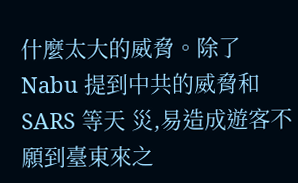什麼太大的威脅。除了 Nabu 提到中共的威脅和 SARS 等天 災,易造成遊客不願到臺東來之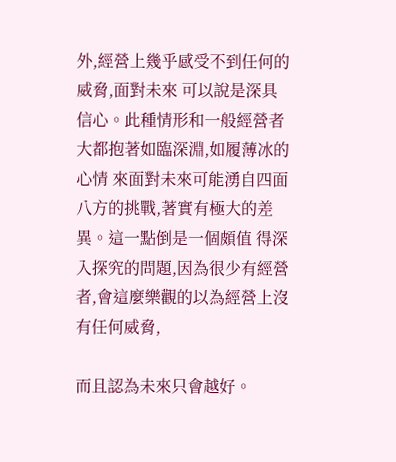外,經營上幾乎感受不到任何的威脅,面對未來 可以說是深具信心。此種情形和一般經營者大都抱著如臨深淵,如履薄冰的心情 來面對未來可能湧自四面八方的挑戰,著實有極大的差異。這一點倒是一個頗值 得深入探究的問題,因為很少有經營者,會這麼樂觀的以為經營上沒有任何威脅,

而且認為未來只會越好。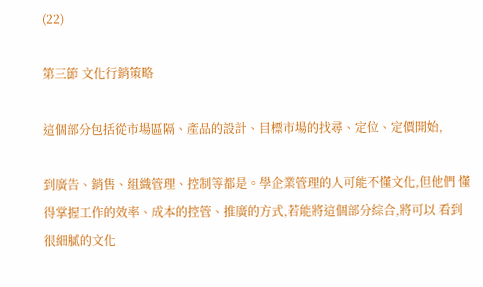(22)

第三節 文化行銷策略

這個部分包括從市場區隔、產品的設計、目標市場的找尋、定位、定價開始,

到廣告、銷售、組織管理、控制等都是。學企業管理的人可能不懂文化,但他們 懂得掌握工作的效率、成本的控管、推廣的方式,若能將這個部分綜合,將可以 看到很細膩的文化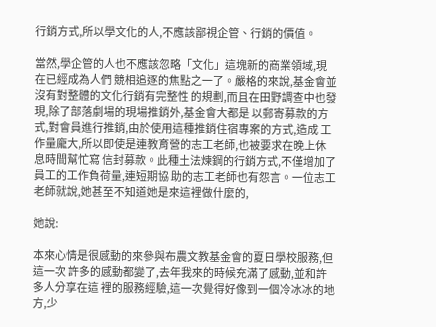行銷方式,所以學文化的人,不應該鄙視企管、行銷的價值。

當然,學企管的人也不應該忽略「文化」這塊新的商業領域,現在已經成為人們 競相追逐的焦點之一了。嚴格的來說,基金會並沒有對整體的文化行銷有完整性 的規劃,而且在田野調查中也發現,除了部落劇場的現場推銷外,基金會大都是 以郵寄募款的方式,對會員進行推銷,由於使用這種推銷住宿專案的方式,造成 工作量龐大,所以即使是連教育營的志工老師,也被要求在晚上休息時間幫忙寫 信封募款。此種土法煉鋼的行銷方式,不僅增加了員工的工作負荷量,連短期協 助的志工老師也有怨言。一位志工老師就說,她甚至不知道她是來這裡做什麼的,

她說:

本來心情是很感動的來參與布農文教基金會的夏日學校服務,但這一次 許多的感動都變了,去年我來的時候充滿了感動,並和許多人分享在這 裡的服務經驗,這一次覺得好像到一個冷冰冰的地方,少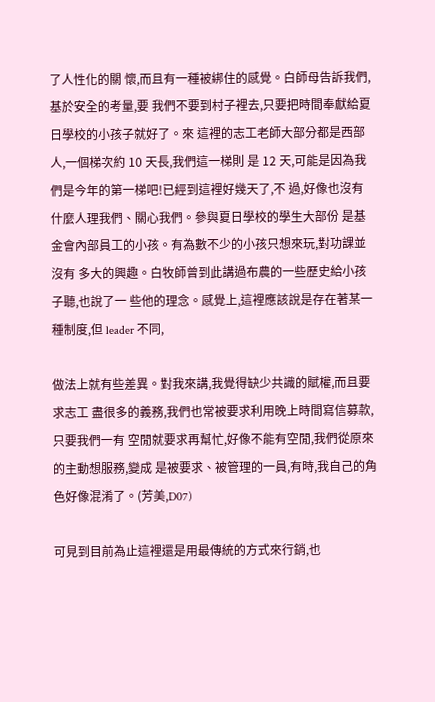了人性化的關 懷,而且有一種被綁住的感覺。白師母告訴我們,基於安全的考量,要 我們不要到村子裡去,只要把時間奉獻給夏日學校的小孩子就好了。來 這裡的志工老師大部分都是西部人,一個梯次約 10 天長,我們這一梯則 是 12 天,可能是因為我們是今年的第一梯吧!已經到這裡好幾天了,不 過,好像也沒有什麼人理我們、關心我們。參與夏日學校的學生大部份 是基金會內部員工的小孩。有為數不少的小孩只想來玩,對功課並沒有 多大的興趣。白牧師曾到此講過布農的一些歷史給小孩子聽,也說了一 些他的理念。感覺上,這裡應該說是存在著某一種制度,但 leader 不同,

做法上就有些差異。對我來講,我覺得缺少共識的賦權,而且要求志工 盡很多的義務,我們也常被要求利用晚上時間寫信募款,只要我們一有 空閒就要求再幫忙,好像不能有空閒,我們從原來的主動想服務,變成 是被要求、被管理的一員,有時,我自己的角色好像混淆了。(芳美,D07)

可見到目前為止這裡還是用最傳統的方式來行銷,也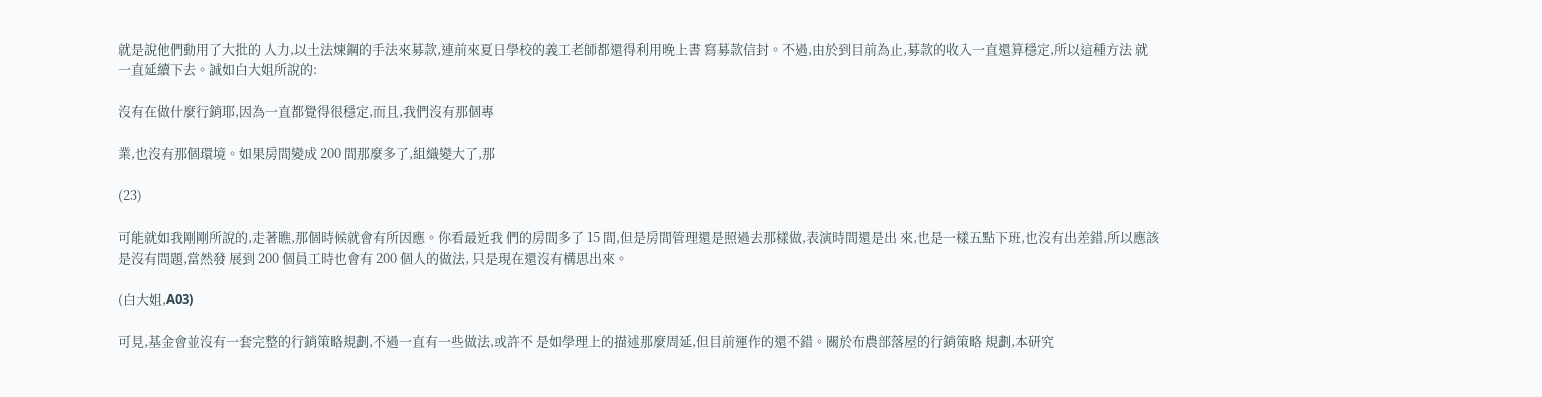就是說他們動用了大批的 人力,以土法煉鋼的手法來募款,連前來夏日學校的義工老師都還得利用晚上書 寫募款信封。不過,由於到目前為止,募款的收入一直還算穩定,所以這種方法 就一直延續下去。誠如白大姐所說的:

沒有在做什麼行銷耶,因為一直都覺得很穩定,而且,我們沒有那個專

業,也沒有那個環境。如果房間變成 200 間那麼多了,組織變大了,那

(23)

可能就如我剛剛所說的,走著瞧,那個時候就會有所因應。你看最近我 們的房間多了 15 間,但是房間管理還是照過去那樣做,表演時間還是出 來,也是一樣五點下班,也沒有出差錯,所以應該是沒有問題,當然發 展到 200 個員工時也會有 200 個人的做法, 只是現在還沒有構思出來。

(白大姐,A03)

可見,基金會並沒有一套完整的行銷策略規劃,不過一直有一些做法,或許不 是如學理上的描述那麼周延,但目前運作的還不錯。關於布農部落屋的行銷策略 規劃,本研究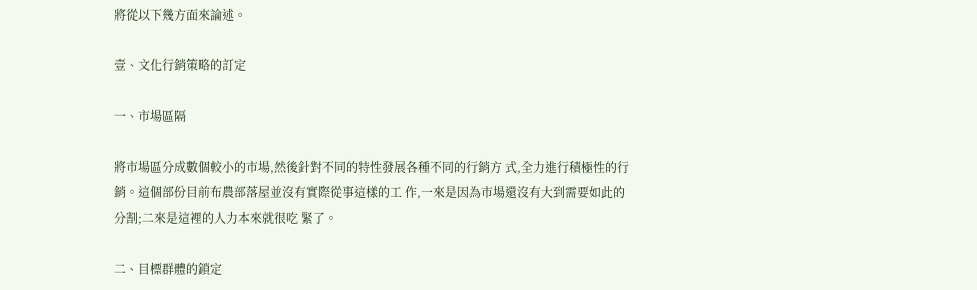將從以下幾方面來論述。

壹、文化行銷策略的訂定

一、市場區隔

將市場區分成數個較小的市場,然後針對不同的特性發展各種不同的行銷方 式,全力進行積極性的行銷。這個部份目前布農部落屋並沒有實際從事這樣的工 作,一來是因為市場還沒有大到需要如此的分割;二來是這裡的人力本來就很吃 緊了。

二、目標群體的鎖定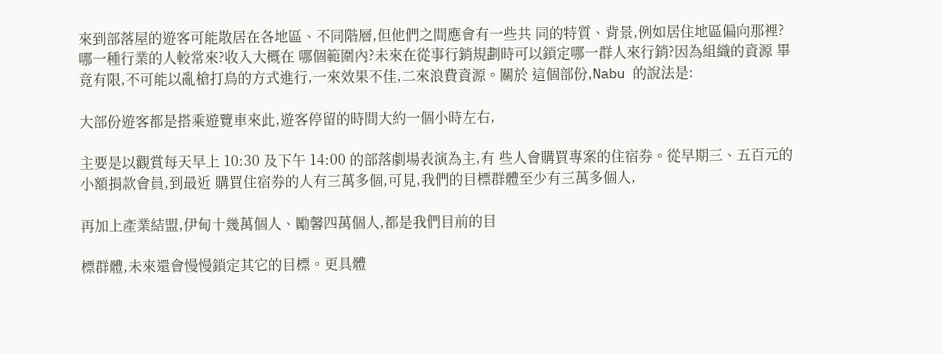來到部落屋的遊客可能散居在各地區、不同階層,但他們之間應會有一些共 同的特質、背景,例如居住地區偏向那裡?哪一種行業的人較常來?收入大概在 哪個範圍內?未來在從事行銷規劃時可以鎖定哪一群人來行銷?因為組織的資源 畢竟有限,不可能以亂槍打鳥的方式進行,一來效果不佳,二來浪費資源。關於 這個部份,Nabu 的說法是:

大部份遊客都是搭乘遊覽車來此,遊客停留的時間大約一個小時左右,

主要是以觀賞每天早上 10:30 及下午 14:00 的部落劇場表演為主,有 些人會購買專案的住宿券。從早期三、五百元的小額捐款會員,到最近 購買住宿券的人有三萬多個,可見,我們的目標群體至少有三萬多個人,

再加上產業結盟,伊甸十幾萬個人、勵馨四萬個人,都是我們目前的目

標群體,未來還會慢慢鎖定其它的目標。更具體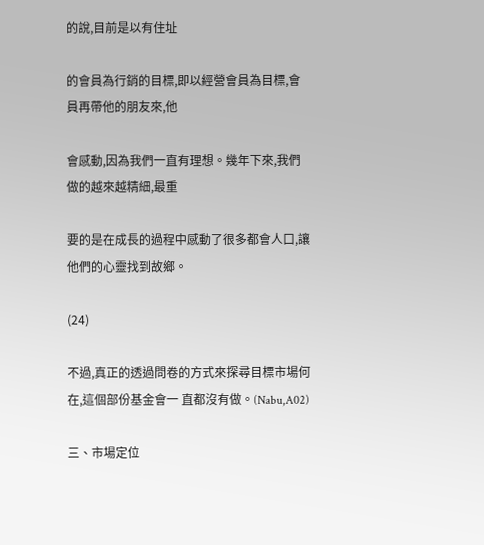的說,目前是以有住址

的會員為行銷的目標,即以經營會員為目標,會員再帶他的朋友來,他

會感動,因為我們一直有理想。幾年下來,我們做的越來越精細,最重

要的是在成長的過程中感動了很多都會人口,讓他們的心靈找到故鄉。

(24)

不過,真正的透過問卷的方式來探尋目標市場何在,這個部份基金會一 直都沒有做。(Nabu,A02)

三、市場定位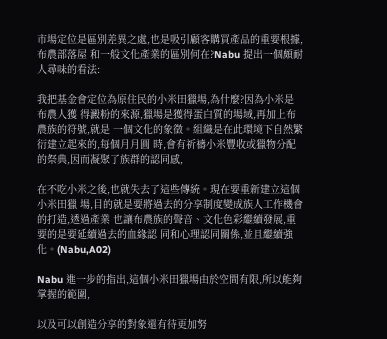市場定位是區別差異之處,也是吸引顧客購買產品的重要根據,布農部落屋 和一般文化產業的區別何在?Nabu 提出一個頗耐人尋味的看法:

我把基金會定位為原住民的小米田獵場,為什麼?因為小米是布農人獲 得澱粉的來源,獵場是獲得蛋白質的場域,再加上布農族的符號,就是 一個文化的象徵。組織是在此環境下自然繁衍建立起來的,每個月月圓 時,會有祈禱小米豐收或獵物分配的祭典,因而凝聚了族群的認同感,

在不吃小米之後,也就失去了這些傳統。現在要重新建立這個小米田獵 場,目的就是要將過去的分享制度變成族人工作機會的打造,透過產業 也讓布農族的聲音、文化色彩繼續發展,重要的是要延續過去的血緣認 同和心理認同關係,並且繼續強化。(Nabu,A02)

Nabu 進一步的指出,這個小米田獵場由於空間有限,所以能夠掌握的範圍,

以及可以創造分享的對象還有待更加努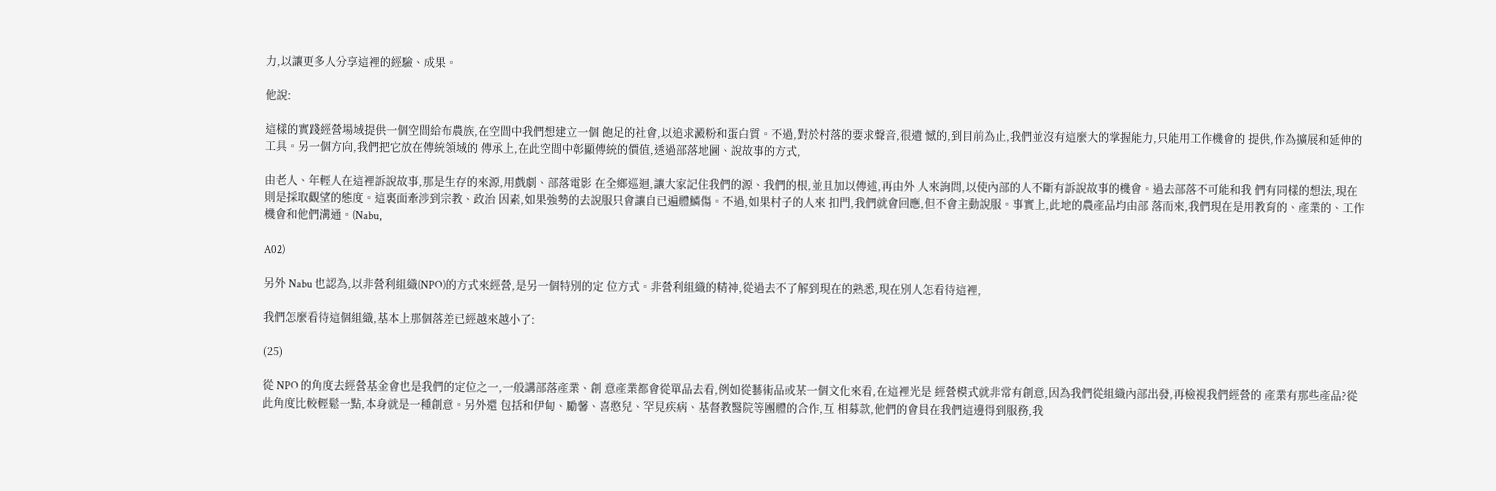力,以讓更多人分享這裡的經驗、成果。

他說:

這樣的實踐經營場域提供一個空間給布農族,在空間中我們想建立一個 飽足的社會,以追求澱粉和蛋白質。不過,對於村落的要求聲音,很遺 憾的,到目前為止,我們並沒有這麼大的掌握能力,只能用工作機會的 提供,作為擴展和延伸的工具。另一個方向,我們把它放在傳統領域的 傳承上,在此空間中彰顯傳統的價值,透過部落地圖、說故事的方式,

由老人、年輕人在這裡訴說故事,那是生存的來源,用戲劇、部落電影 在全鄉巡迴,讓大家記住我們的源、我們的根,並且加以傳述,再由外 人來詢問,以使內部的人不斷有訴說故事的機會。過去部落不可能和我 們有同樣的想法,現在則是採取觀望的態度。這裏面牽涉到宗教、政治 因素,如果強勢的去說服只會讓自已遍體鱗傷。不過,如果村子的人來 扣門,我們就會回應,但不會主動說服。事實上,此地的農產品均由部 落而來,我們現在是用教育的、產業的、工作機會和他們溝通。(Nabu,

A02)

另外 Nabu 也認為,以非營利組織(NPO)的方式來經營,是另一個特別的定 位方式。非營利組織的精神,從過去不了解到現在的熟悉,現在別人怎看待這裡,

我們怎麼看待這個組織,基本上那個落差已經越來越小了:

(25)

從 NPO 的角度去經營基金會也是我們的定位之一,一般講部落產業、創 意產業都會從單品去看,例如從藝術品或某一個文化來看,在這裡光是 經營模式就非常有創意,因為我們從組織內部出發,再檢視我們經營的 產業有那些產品?從此角度比較輕鬆一點,本身就是一種創意。另外還 包括和伊甸、勵馨、喜憨兒、罕見疾病、基督教醫院等團體的合作,互 相募款,他們的會員在我們這邊得到服務,我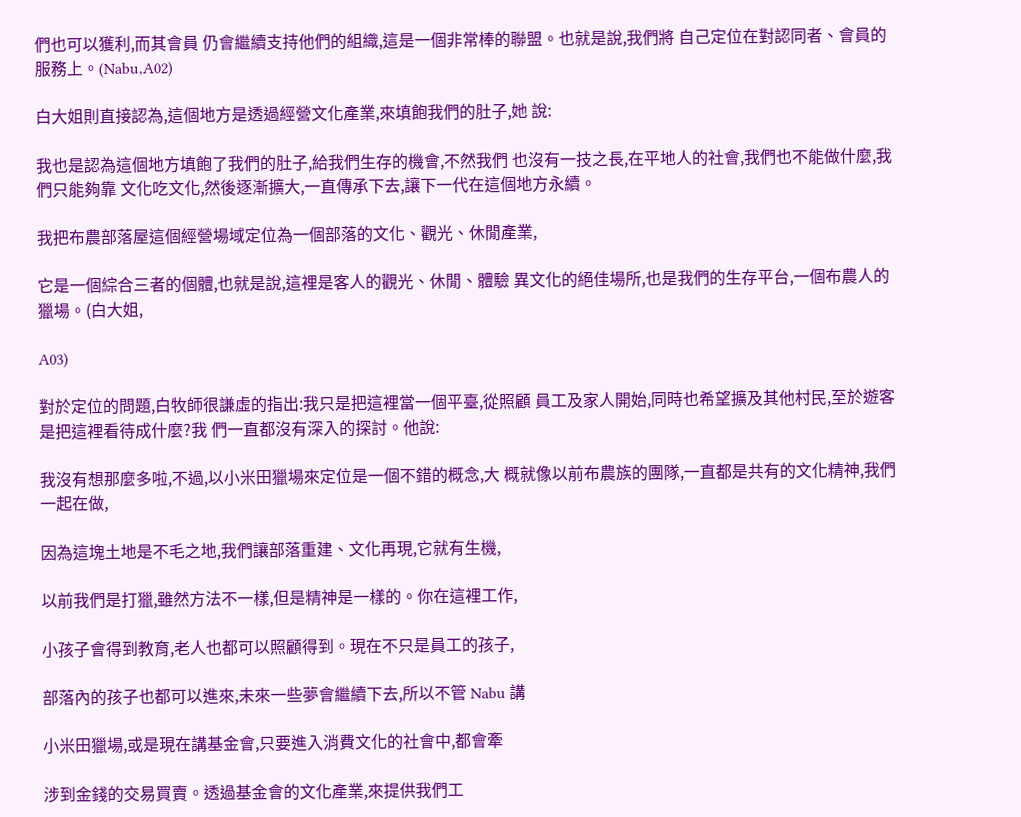們也可以獲利,而其會員 仍會繼續支持他們的組織,這是一個非常棒的聯盟。也就是說,我們將 自己定位在對認同者、會員的服務上。(Nabu,A02)

白大姐則直接認為,這個地方是透過經營文化產業,來填飽我們的肚子,她 說:

我也是認為這個地方填飽了我們的肚子,給我們生存的機會,不然我們 也沒有一技之長,在平地人的社會,我們也不能做什麼,我們只能夠靠 文化吃文化,然後逐漸擴大,一直傳承下去,讓下一代在這個地方永續。

我把布農部落屋這個經營場域定位為一個部落的文化、觀光、休閒產業,

它是一個綜合三者的個體,也就是說,這裡是客人的觀光、休閒、體驗 異文化的絕佳場所,也是我們的生存平台,一個布農人的獵場。(白大姐,

A03)

對於定位的問題,白牧師很謙虛的指出:我只是把這裡當一個平臺,從照顧 員工及家人開始,同時也希望擴及其他村民,至於遊客是把這裡看待成什麼?我 們一直都沒有深入的探討。他說:

我沒有想那麼多啦,不過,以小米田獵場來定位是一個不錯的概念,大 概就像以前布農族的團隊,一直都是共有的文化精神,我們一起在做,

因為這塊土地是不毛之地,我們讓部落重建、文化再現,它就有生機,

以前我們是打獵,雖然方法不一樣,但是精神是一樣的。你在這裡工作,

小孩子會得到教育,老人也都可以照顧得到。現在不只是員工的孩子,

部落內的孩子也都可以進來,未來一些夢會繼續下去,所以不管 Nabu 講

小米田獵場,或是現在講基金會,只要進入消費文化的社會中,都會牽

涉到金錢的交易買賣。透過基金會的文化產業,來提供我們工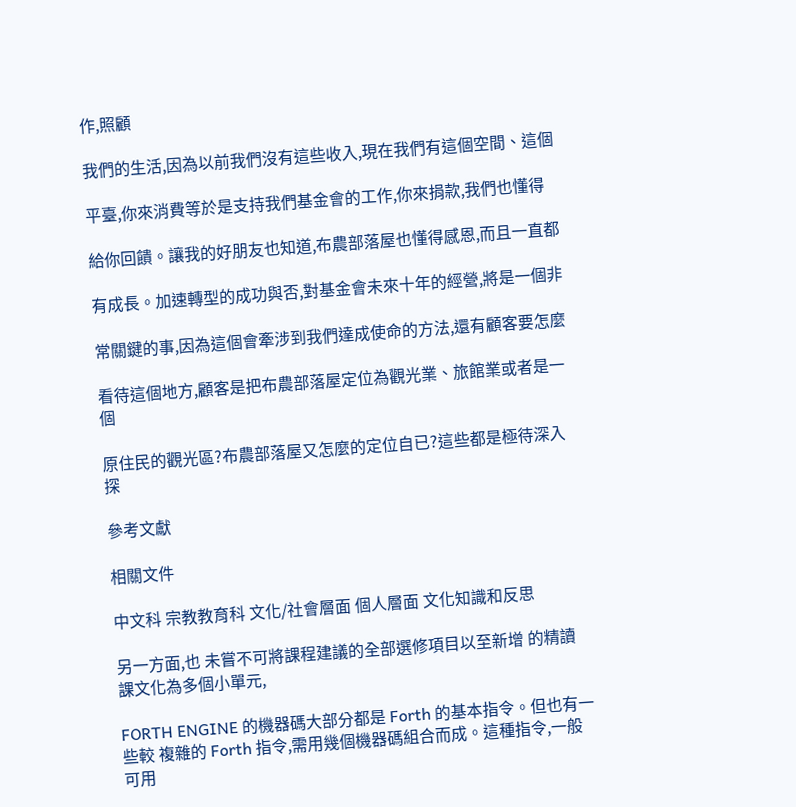作,照顧

我們的生活,因為以前我們沒有這些收入,現在我們有這個空間、這個

平臺,你來消費等於是支持我們基金會的工作,你來捐款,我們也懂得

給你回饋。讓我的好朋友也知道,布農部落屋也懂得感恩,而且一直都

有成長。加速轉型的成功與否,對基金會未來十年的經營,將是一個非

常關鍵的事,因為這個會牽涉到我們達成使命的方法,還有顧客要怎麼

看待這個地方,顧客是把布農部落屋定位為觀光業、旅館業或者是一個

原住民的觀光區?布農部落屋又怎麼的定位自已?這些都是極待深入探

參考文獻

相關文件

中文科 宗教教育科 文化/社會層面 個人層面 文化知識和反思

另一方面,也 未嘗不可將課程建議的全部選修項目以至新增 的精讀課文化為多個小單元,

FORTH ENGINE 的機器碼大部分都是 Forth 的基本指令。但也有一些較 複雜的 Forth 指令,需用幾個機器碼組合而成。這種指令,一般可用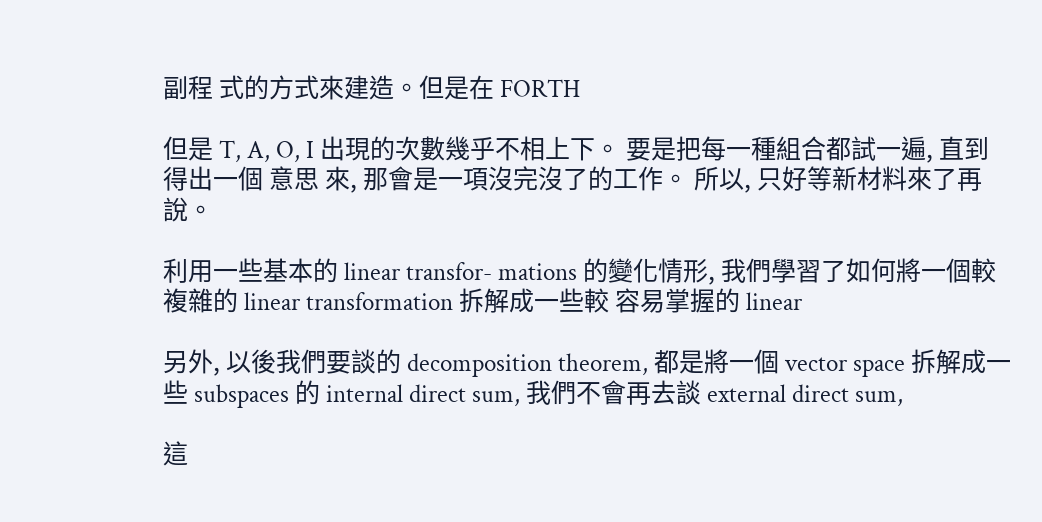副程 式的方式來建造。但是在 FORTH

但是 T, A, O, I 出現的次數幾乎不相上下。 要是把每一種組合都試一遍, 直到得出一個 意思 來, 那會是一項沒完沒了的工作。 所以, 只好等新材料來了再說。

利用一些基本的 linear transfor- mations 的變化情形, 我們學習了如何將一個較複雜的 linear transformation 拆解成一些較 容易掌握的 linear

另外, 以後我們要談的 decomposition theorem, 都是將一個 vector space 拆解成一些 subspaces 的 internal direct sum, 我們不會再去談 external direct sum,

這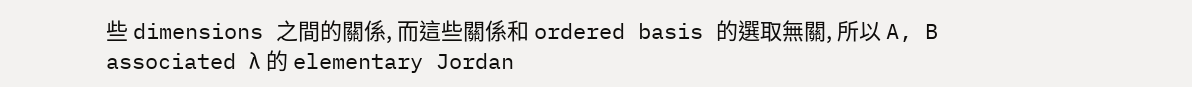些 dimensions 之間的關係, 而這些關係和 ordered basis 的選取無關, 所以 A, B associated λ 的 elementary Jordan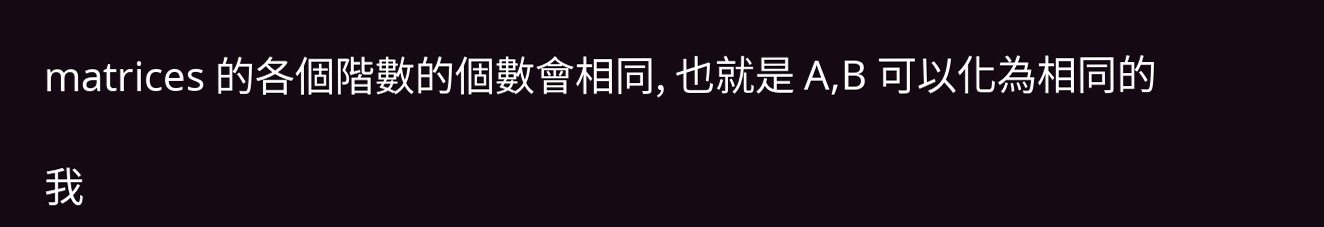matrices 的各個階數的個數會相同, 也就是 A,B 可以化為相同的

我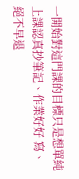一開始對這門課的目標只是想單純上課認真抄筆記、作業好好 寫、絕不早退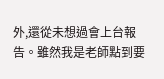外,還從未想過會上台報告。雖然我是老師點到要